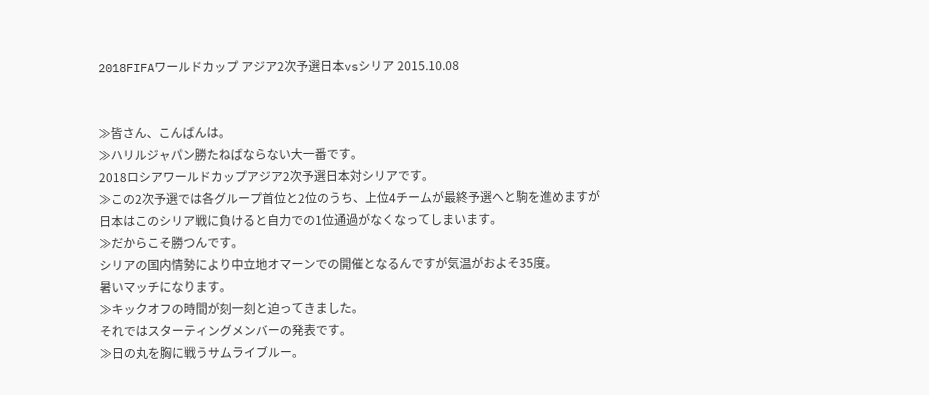2018FIFAワールドカップ アジア2次予選日本vsシリア 2015.10.08


≫皆さん、こんばんは。
≫ハリルジャパン勝たねばならない大一番です。
2018ロシアワールドカップアジア2次予選日本対シリアです。
≫この2次予選では各グループ首位と2位のうち、上位4チームが最終予選へと駒を進めますが日本はこのシリア戦に負けると自力での1位通過がなくなってしまいます。
≫だからこそ勝つんです。
シリアの国内情勢により中立地オマーンでの開催となるんですが気温がおよそ35度。
暑いマッチになります。
≫キックオフの時間が刻一刻と迫ってきました。
それではスターティングメンバーの発表です。
≫日の丸を胸に戦うサムライブルー。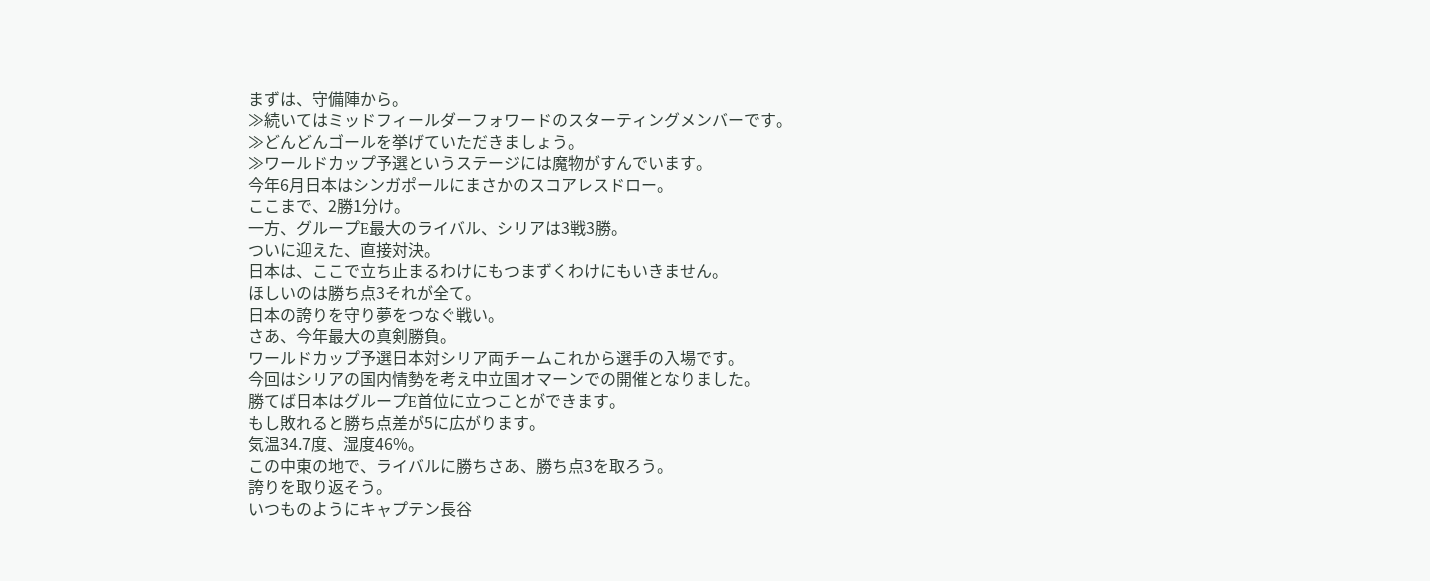まずは、守備陣から。
≫続いてはミッドフィールダーフォワードのスターティングメンバーです。
≫どんどんゴールを挙げていただきましょう。
≫ワールドカップ予選というステージには魔物がすんでいます。
今年6月日本はシンガポールにまさかのスコアレスドロー。
ここまで、2勝1分け。
一方、グループE最大のライバル、シリアは3戦3勝。
ついに迎えた、直接対決。
日本は、ここで立ち止まるわけにもつまずくわけにもいきません。
ほしいのは勝ち点3それが全て。
日本の誇りを守り夢をつなぐ戦い。
さあ、今年最大の真剣勝負。
ワールドカップ予選日本対シリア両チームこれから選手の入場です。
今回はシリアの国内情勢を考え中立国オマーンでの開催となりました。
勝てば日本はグループE首位に立つことができます。
もし敗れると勝ち点差が5に広がります。
気温34.7度、湿度46%。
この中東の地で、ライバルに勝ちさあ、勝ち点3を取ろう。
誇りを取り返そう。
いつものようにキャプテン長谷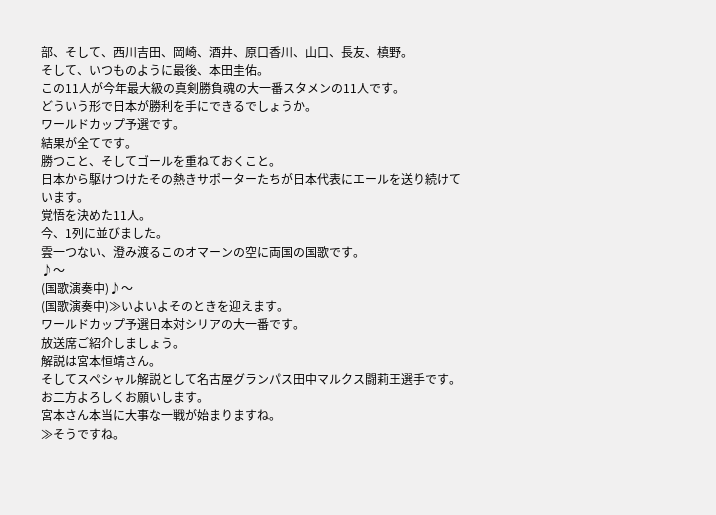部、そして、西川吉田、岡崎、酒井、原口香川、山口、長友、槙野。
そして、いつものように最後、本田圭佑。
この11人が今年最大級の真剣勝負魂の大一番スタメンの11人です。
どういう形で日本が勝利を手にできるでしょうか。
ワールドカップ予選です。
結果が全てです。
勝つこと、そしてゴールを重ねておくこと。
日本から駆けつけたその熱きサポーターたちが日本代表にエールを送り続けています。
覚悟を決めた11人。
今、1列に並びました。
雲一つない、澄み渡るこのオマーンの空に両国の国歌です。
♪〜
(国歌演奏中)♪〜
(国歌演奏中)≫いよいよそのときを迎えます。
ワールドカップ予選日本対シリアの大一番です。
放送席ご紹介しましょう。
解説は宮本恒靖さん。
そしてスペシャル解説として名古屋グランパス田中マルクス闘莉王選手です。
お二方よろしくお願いします。
宮本さん本当に大事な一戦が始まりますね。
≫そうですね。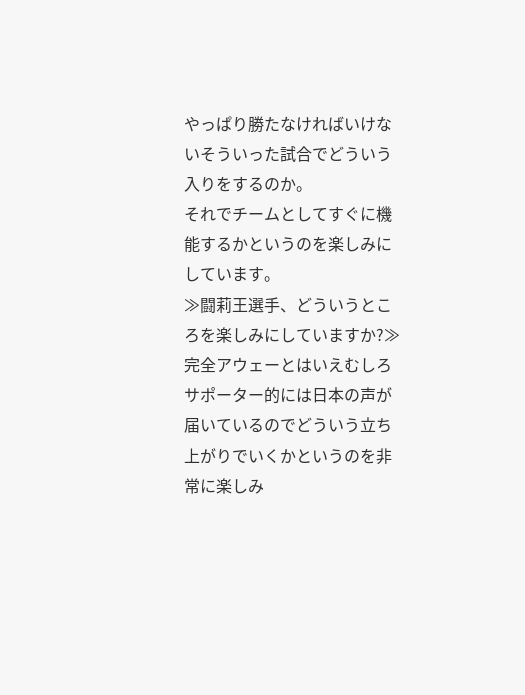やっぱり勝たなければいけないそういった試合でどういう入りをするのか。
それでチームとしてすぐに機能するかというのを楽しみにしています。
≫闘莉王選手、どういうところを楽しみにしていますか?≫完全アウェーとはいえむしろサポーター的には日本の声が届いているのでどういう立ち上がりでいくかというのを非常に楽しみ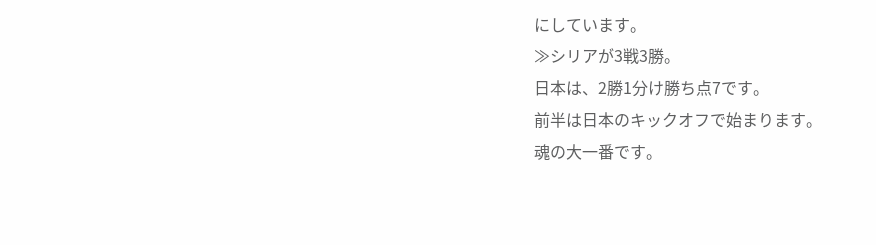にしています。
≫シリアが3戦3勝。
日本は、2勝1分け勝ち点7です。
前半は日本のキックオフで始まります。
魂の大一番です。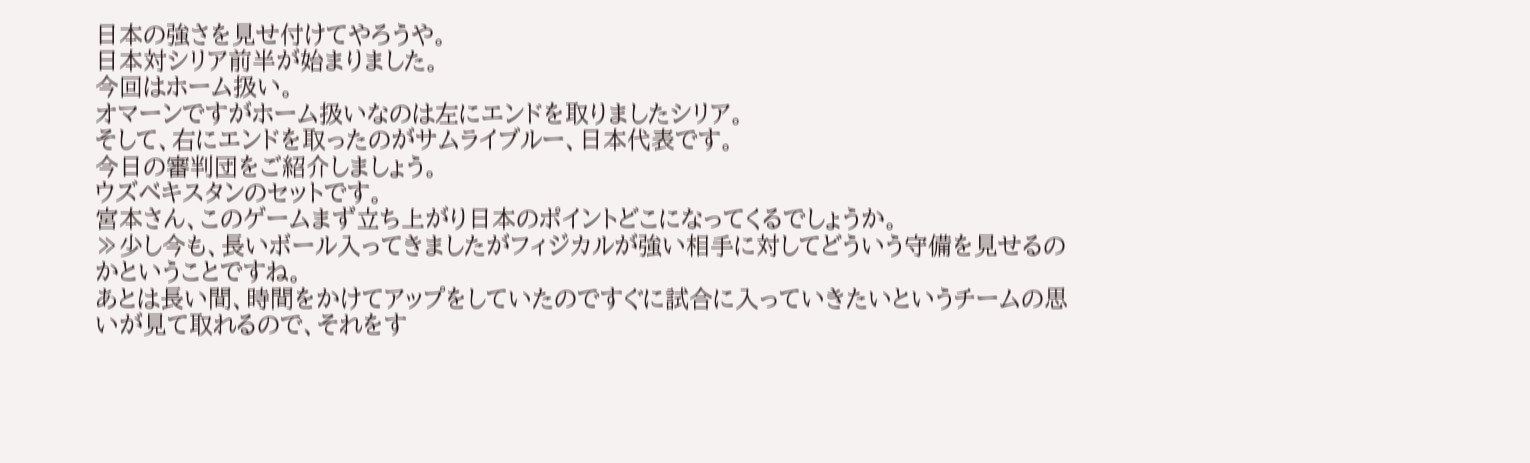日本の強さを見せ付けてやろうや。
日本対シリア前半が始まりました。
今回はホーム扱い。
オマーンですがホーム扱いなのは左にエンドを取りましたシリア。
そして、右にエンドを取ったのがサムライブルー、日本代表です。
今日の審判団をご紹介しましょう。
ウズベキスタンのセットです。
宮本さん、このゲームまず立ち上がり日本のポイントどこになってくるでしょうか。
≫少し今も、長いボール入ってきましたがフィジカルが強い相手に対してどういう守備を見せるのかということですね。
あとは長い間、時間をかけてアップをしていたのですぐに試合に入っていきたいというチームの思いが見て取れるので、それをす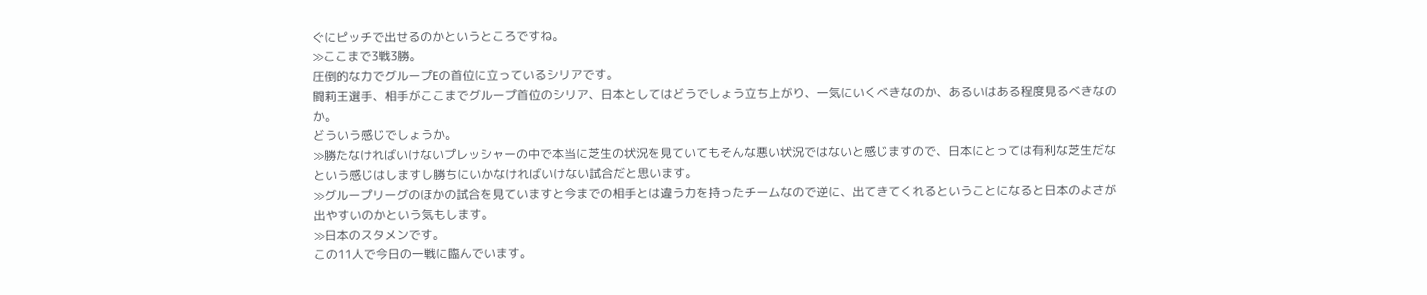ぐにピッチで出せるのかというところですね。
≫ここまで3戦3勝。
圧倒的な力でグループEの首位に立っているシリアです。
闘莉王選手、相手がここまでグループ首位のシリア、日本としてはどうでしょう立ち上がり、一気にいくべきなのか、あるいはある程度見るべきなのか。
どういう感じでしょうか。
≫勝たなければいけないプレッシャーの中で本当に芝生の状況を見ていてもそんな悪い状況ではないと感じますので、日本にとっては有利な芝生だなという感じはしますし勝ちにいかなければいけない試合だと思います。
≫グループリーグのほかの試合を見ていますと今までの相手とは違う力を持ったチームなので逆に、出てきてくれるということになると日本のよさが出やすいのかという気もします。
≫日本のスタメンです。
この11人で今日の一戦に臨んでいます。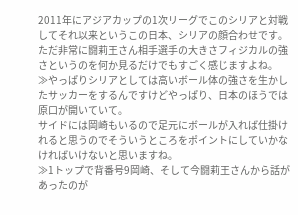2011年にアジアカップの1次リーグでこのシリアと対戦してそれ以来というこの日本、シリアの顔合わせです。
ただ非常に闘莉王さん相手選手の大きさフィジカルの強さというのを何か見るだけでもすごく感じますよね。
≫やっぱりシリアとしては高いボール体の強さを生かしたサッカーをするんですけどやっぱり、日本のほうでは原口が開いていて。
サイドには岡崎もいるので足元にボールが入れば仕掛けれると思うのでそういうところをポイントにしていかなければいけないと思いますね。
≫1トップで背番号9岡崎、そして今闘莉王さんから話があったのが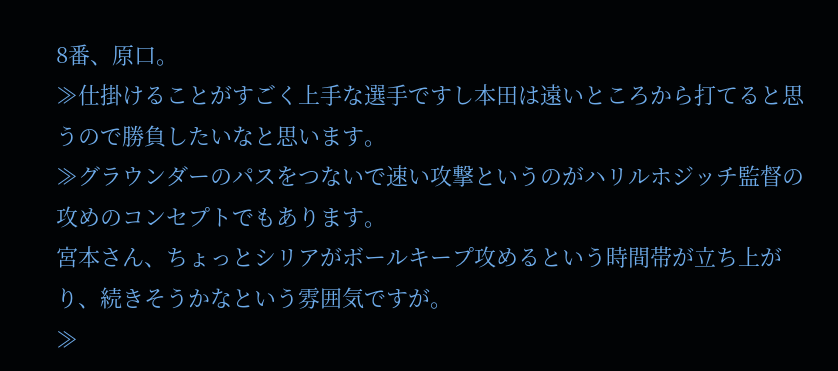8番、原口。
≫仕掛けることがすごく上手な選手ですし本田は遠いところから打てると思うので勝負したいなと思います。
≫グラウンダーのパスをつないで速い攻撃というのがハリルホジッチ監督の攻めのコンセプトでもあります。
宮本さん、ちょっとシリアがボールキープ攻めるという時間帯が立ち上がり、続きそうかなという雰囲気ですが。
≫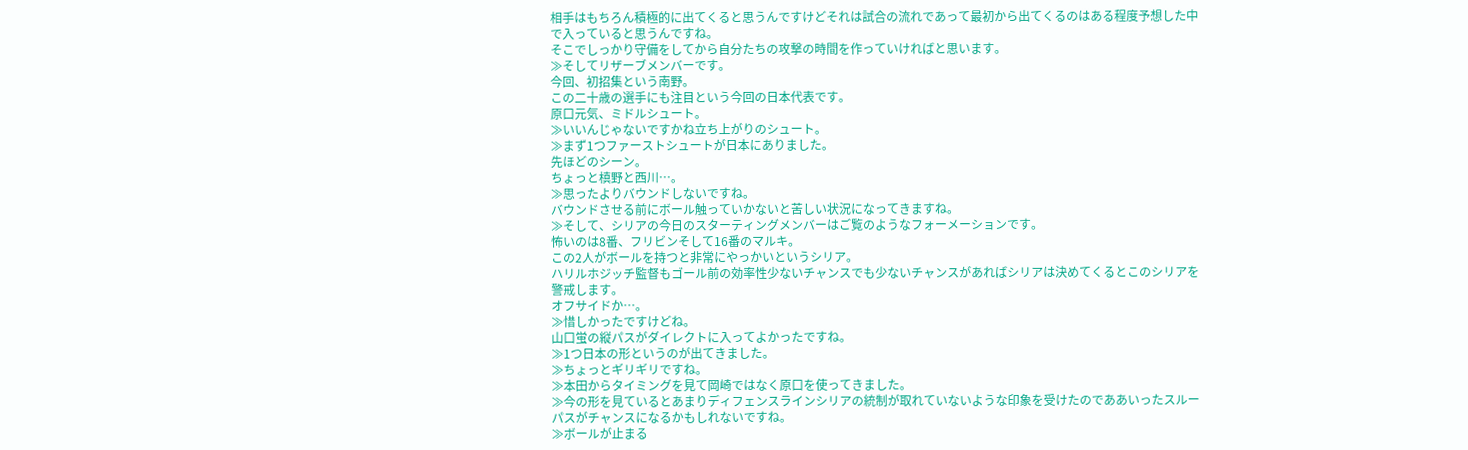相手はもちろん積極的に出てくると思うんですけどそれは試合の流れであって最初から出てくるのはある程度予想した中で入っていると思うんですね。
そこでしっかり守備をしてから自分たちの攻撃の時間を作っていければと思います。
≫そしてリザーブメンバーです。
今回、初招集という南野。
この二十歳の選手にも注目という今回の日本代表です。
原口元気、ミドルシュート。
≫いいんじゃないですかね立ち上がりのシュート。
≫まず1つファーストシュートが日本にありました。
先ほどのシーン。
ちょっと槙野と西川…。
≫思ったよりバウンドしないですね。
バウンドさせる前にボール触っていかないと苦しい状況になってきますね。
≫そして、シリアの今日のスターティングメンバーはご覧のようなフォーメーションです。
怖いのは8番、フリビンそして16番のマルキ。
この2人がボールを持つと非常にやっかいというシリア。
ハリルホジッチ監督もゴール前の効率性少ないチャンスでも少ないチャンスがあればシリアは決めてくるとこのシリアを警戒します。
オフサイドか…。
≫惜しかったですけどね。
山口蛍の縦パスがダイレクトに入ってよかったですね。
≫1つ日本の形というのが出てきました。
≫ちょっとギリギリですね。
≫本田からタイミングを見て岡崎ではなく原口を使ってきました。
≫今の形を見ているとあまりディフェンスラインシリアの統制が取れていないような印象を受けたのでああいったスルーパスがチャンスになるかもしれないですね。
≫ボールが止まる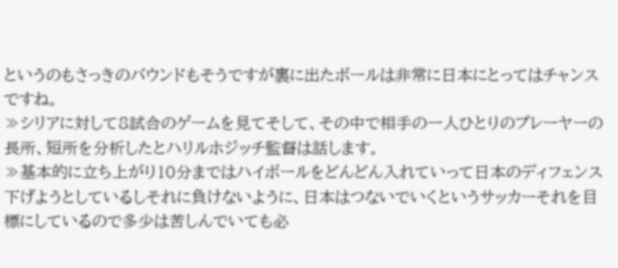というのもさっきのバウンドもそうですが裏に出たボールは非常に日本にとってはチャンスですね。
≫シリアに対して8試合のゲームを見てそして、その中で相手の一人ひとりのプレーヤーの長所、短所を分析したとハリルホジッチ監督は話します。
≫基本的に立ち上がり10分まではハイボールをどんどん入れていって日本のディフェンス下げようとしているしそれに負けないように、日本はつないでいくというサッカーそれを目標にしているので多少は苦しんでいても必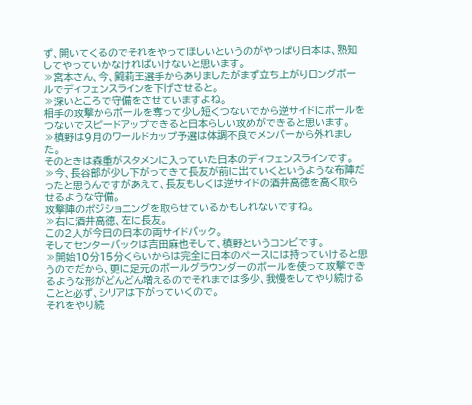ず、開いてくるのでそれをやってほしいというのがやっぱり日本は、熟知してやっていかなければいけないと思います。
≫宮本さん、今、闘莉王選手からありましたがまず立ち上がりロングボールでディフェンスラインを下げさせると。
≫深いところで守備をさせていますよね。
相手の攻撃からボールを奪って少し短くつないでから逆サイドにボールをつないでスピードアップできると日本らしい攻めができると思います。
≫槙野は9月のワールドカップ予選は体調不良でメンバーから外れました。
そのときは森重がスタメンに入っていた日本のディフェンスラインです。
≫今、長谷部が少し下がってきて長友が前に出ていくというような布陣だったと思うんですがあえて、長友もしくは逆サイドの酒井高徳を高く取らせるような守備。
攻撃陣のポジショニングを取らせているかもしれないですね。
≫右に酒井高徳、左に長友。
この2人が今日の日本の両サイドバック。
そしてセンターバックは吉田麻也そして、槙野というコンビです。
≫開始10分15分くらいからは完全に日本のペースには持っていけると思うのでだから、更に足元のボールグラウンダーのボールを使って攻撃できるような形がどんどん増えるのでそれまでは多少、我慢をしてやり続けることと必ず、シリアは下がっていくので。
それをやり続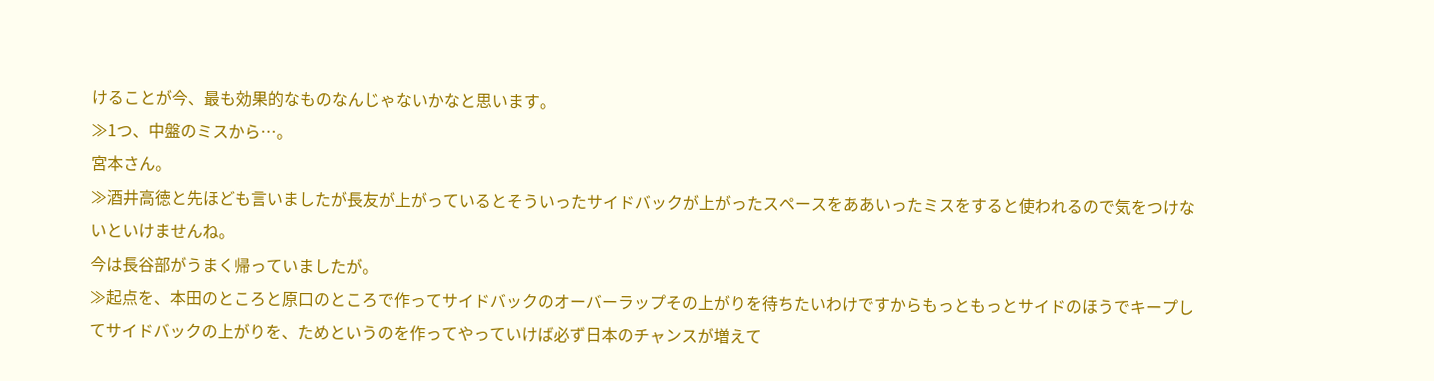けることが今、最も効果的なものなんじゃないかなと思います。
≫1つ、中盤のミスから…。
宮本さん。
≫酒井高徳と先ほども言いましたが長友が上がっているとそういったサイドバックが上がったスペースをああいったミスをすると使われるので気をつけないといけませんね。
今は長谷部がうまく帰っていましたが。
≫起点を、本田のところと原口のところで作ってサイドバックのオーバーラップその上がりを待ちたいわけですからもっともっとサイドのほうでキープしてサイドバックの上がりを、ためというのを作ってやっていけば必ず日本のチャンスが増えて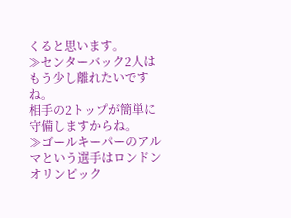くると思います。
≫センターバック2人はもう少し離れたいですね。
相手の2トップが簡単に守備しますからね。
≫ゴールキーパーのアルマという選手はロンドンオリンピック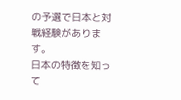の予選で日本と対戦経験があります。
日本の特徴を知って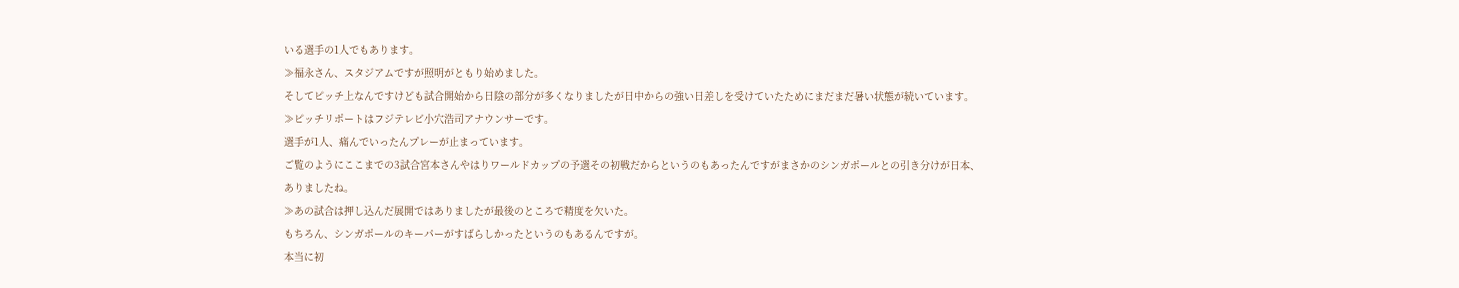いる選手の1人でもあります。
≫福永さん、スタジアムですが照明がともり始めました。
そしてピッチ上なんですけども試合開始から日陰の部分が多くなりましたが日中からの強い日差しを受けていたためにまだまだ暑い状態が続いています。
≫ピッチリポートはフジテレビ小穴浩司アナウンサーです。
選手が1人、痛んでいったんプレーが止まっています。
ご覧のようにここまでの3試合宮本さんやはりワールドカップの予選その初戦だからというのもあったんですがまさかのシンガポールとの引き分けが日本、ありましたね。
≫あの試合は押し込んだ展開ではありましたが最後のところで精度を欠いた。
もちろん、シンガポールのキーパーがすばらしかったというのもあるんですが。
本当に初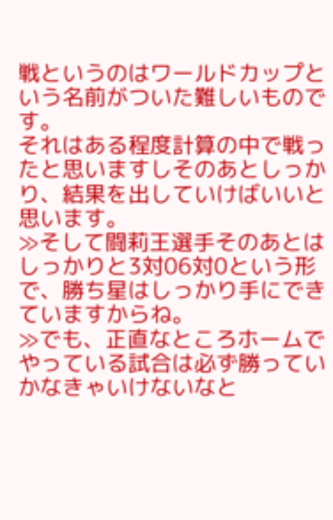戦というのはワールドカップという名前がついた難しいものです。
それはある程度計算の中で戦ったと思いますしそのあとしっかり、結果を出していけばいいと思います。
≫そして闘莉王選手そのあとはしっかりと3対06対0という形で、勝ち星はしっかり手にできていますからね。
≫でも、正直なところホームでやっている試合は必ず勝っていかなきゃいけないなと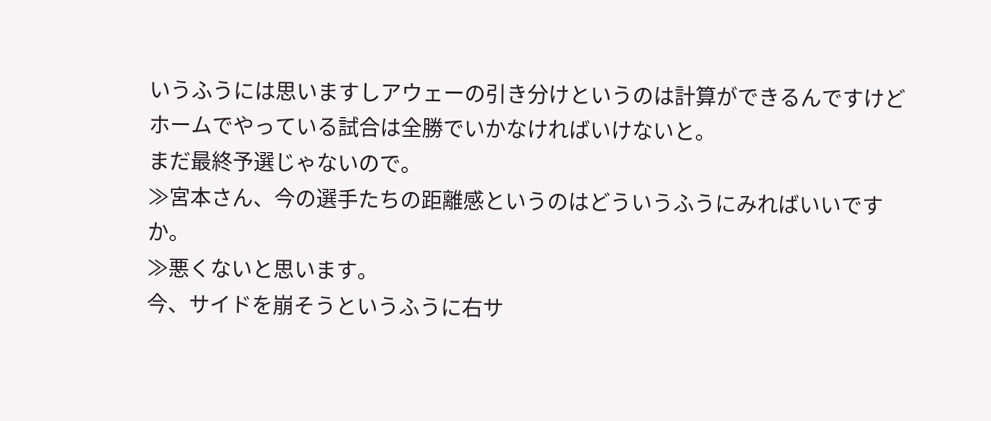いうふうには思いますしアウェーの引き分けというのは計算ができるんですけどホームでやっている試合は全勝でいかなければいけないと。
まだ最終予選じゃないので。
≫宮本さん、今の選手たちの距離感というのはどういうふうにみればいいですか。
≫悪くないと思います。
今、サイドを崩そうというふうに右サ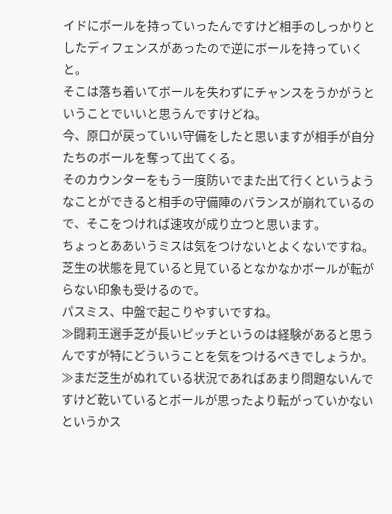イドにボールを持っていったんですけど相手のしっかりとしたディフェンスがあったので逆にボールを持っていくと。
そこは落ち着いてボールを失わずにチャンスをうかがうということでいいと思うんですけどね。
今、原口が戻っていい守備をしたと思いますが相手が自分たちのボールを奪って出てくる。
そのカウンターをもう一度防いでまた出て行くというようなことができると相手の守備陣のバランスが崩れているので、そこをつければ速攻が成り立つと思います。
ちょっとああいうミスは気をつけないとよくないですね。
芝生の状態を見ていると見ているとなかなかボールが転がらない印象も受けるので。
パスミス、中盤で起こりやすいですね。
≫闘莉王選手芝が長いピッチというのは経験があると思うんですが特にどういうことを気をつけるべきでしょうか。
≫まだ芝生がぬれている状況であればあまり問題ないんですけど乾いているとボールが思ったより転がっていかないというかス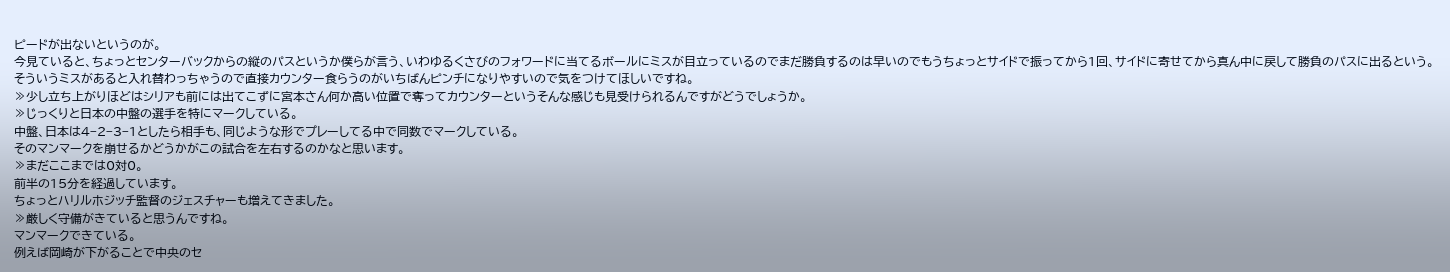ピードが出ないというのが。
今見ていると、ちょっとセンターバックからの縦のパスというか僕らが言う、いわゆるくさびのフォワードに当てるボールにミスが目立っているのでまだ勝負するのは早いのでもうちょっとサイドで振ってから1回、サイドに寄せてから真ん中に戻して勝負のパスに出るという。
そういうミスがあると入れ替わっちゃうので直接カウンター食らうのがいちばんピンチになりやすいので気をつけてほしいですね。
≫少し立ち上がりほどはシリアも前には出てこずに宮本さん何か高い位置で奪ってカウンターというそんな感じも見受けられるんですがどうでしょうか。
≫じっくりと日本の中盤の選手を特にマークしている。
中盤、日本は4−2−3−1としたら相手も、同じような形でプレーしてる中で同数でマークしている。
そのマンマークを崩せるかどうかがこの試合を左右するのかなと思います。
≫まだここまでは0対0。
前半の15分を経過しています。
ちょっとハリルホジッチ監督のジェスチャーも増えてきました。
≫厳しく守備がきていると思うんですね。
マンマークできている。
例えば岡崎が下がることで中央のセ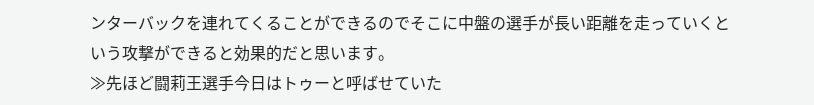ンターバックを連れてくることができるのでそこに中盤の選手が長い距離を走っていくという攻撃ができると効果的だと思います。
≫先ほど闘莉王選手今日はトゥーと呼ばせていた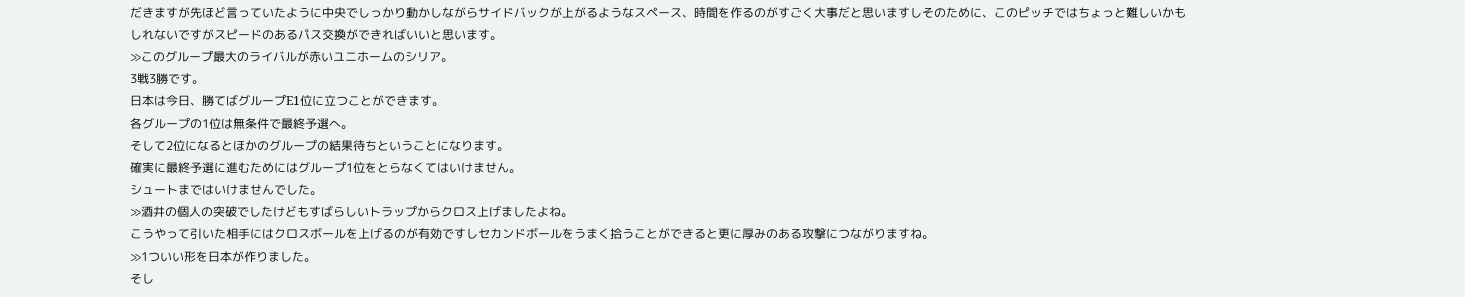だきますが先ほど言っていたように中央でしっかり動かしながらサイドバックが上がるようなスペース、時間を作るのがすごく大事だと思いますしそのために、このピッチではちょっと難しいかもしれないですがスピードのあるパス交換ができればいいと思います。
≫このグループ最大のライバルが赤いユニホームのシリア。
3戦3勝です。
日本は今日、勝てばグループE1位に立つことができます。
各グループの1位は無条件で最終予選へ。
そして2位になるとほかのグループの結果待ちということになります。
確実に最終予選に進むためにはグループ1位をとらなくてはいけません。
シュートまではいけませんでした。
≫酒井の個人の突破でしたけどもすばらしいトラップからクロス上げましたよね。
こうやって引いた相手にはクロスボールを上げるのが有効ですしセカンドボールをうまく拾うことができると更に厚みのある攻撃につながりますね。
≫1ついい形を日本が作りました。
そし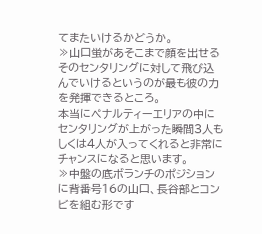てまたいけるかどうか。
≫山口蛍があそこまで顔を出せるそのセンタリングに対して飛び込んでいけるというのが最も彼の力を発揮できるところ。
本当にペナルティーエリアの中にセンタリングが上がった瞬間3人もしくは4人が入ってくれると非常にチャンスになると思います。
≫中盤の底ボランチのポジションに背番号16の山口、長谷部とコンビを組む形です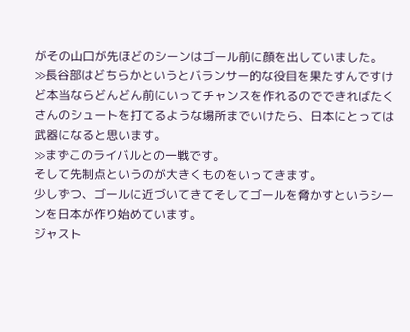がその山口が先ほどのシーンはゴール前に顔を出していました。
≫長谷部はどちらかというとバランサー的な役目を果たすんですけど本当ならどんどん前にいってチャンスを作れるのでできればたくさんのシュートを打てるような場所までいけたら、日本にとっては武器になると思います。
≫まずこのライバルとの一戦です。
そして先制点というのが大きくものをいってきます。
少しずつ、ゴールに近づいてきてそしてゴールを脅かすというシーンを日本が作り始めています。
ジャスト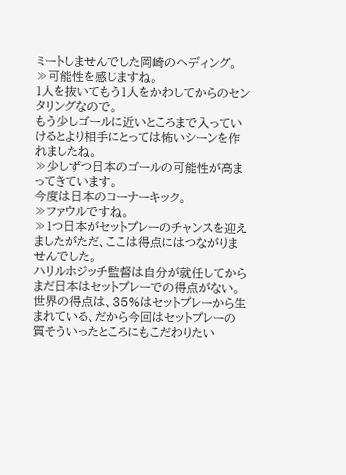ミートしませんでした岡崎のヘディング。
≫可能性を感じますね。
1人を抜いてもう1人をかわしてからのセンタリングなので。
もう少しゴールに近いところまで入っていけるとより相手にとっては怖いシーンを作れましたね。
≫少しずつ日本のゴールの可能性が高まってきています。
今度は日本のコーナーキック。
≫ファウルですね。
≫1つ日本がセットプレーのチャンスを迎えましたがただ、ここは得点にはつながりませんでした。
ハリルホジッチ監督は自分が就任してからまだ日本はセットプレーでの得点がない。
世界の得点は、35%はセットプレーから生まれている、だから今回はセットプレーの質そういったところにもこだわりたい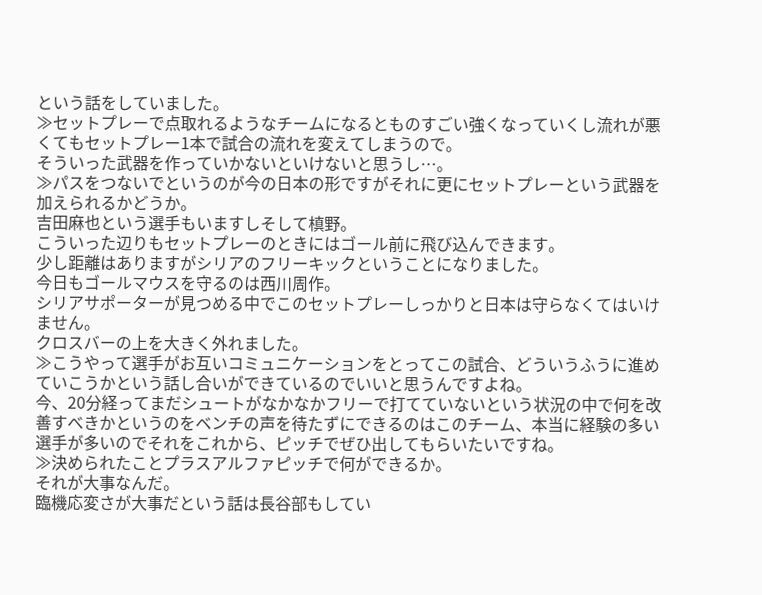という話をしていました。
≫セットプレーで点取れるようなチームになるとものすごい強くなっていくし流れが悪くてもセットプレー1本で試合の流れを変えてしまうので。
そういった武器を作っていかないといけないと思うし…。
≫パスをつないでというのが今の日本の形ですがそれに更にセットプレーという武器を加えられるかどうか。
吉田麻也という選手もいますしそして槙野。
こういった辺りもセットプレーのときにはゴール前に飛び込んできます。
少し距離はありますがシリアのフリーキックということになりました。
今日もゴールマウスを守るのは西川周作。
シリアサポーターが見つめる中でこのセットプレーしっかりと日本は守らなくてはいけません。
クロスバーの上を大きく外れました。
≫こうやって選手がお互いコミュニケーションをとってこの試合、どういうふうに進めていこうかという話し合いができているのでいいと思うんですよね。
今、20分経ってまだシュートがなかなかフリーで打てていないという状況の中で何を改善すべきかというのをベンチの声を待たずにできるのはこのチーム、本当に経験の多い選手が多いのでそれをこれから、ピッチでぜひ出してもらいたいですね。
≫決められたことプラスアルファピッチで何ができるか。
それが大事なんだ。
臨機応変さが大事だという話は長谷部もしてい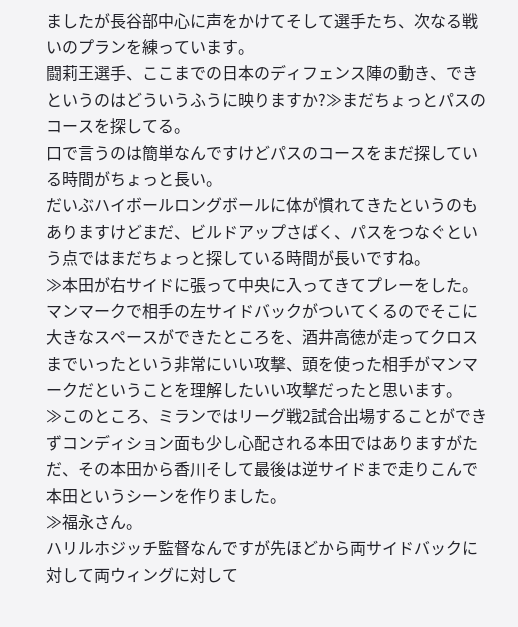ましたが長谷部中心に声をかけてそして選手たち、次なる戦いのプランを練っています。
闘莉王選手、ここまでの日本のディフェンス陣の動き、できというのはどういうふうに映りますか?≫まだちょっとパスのコースを探してる。
口で言うのは簡単なんですけどパスのコースをまだ探している時間がちょっと長い。
だいぶハイボールロングボールに体が慣れてきたというのもありますけどまだ、ビルドアップさばく、パスをつなぐという点ではまだちょっと探している時間が長いですね。
≫本田が右サイドに張って中央に入ってきてプレーをした。
マンマークで相手の左サイドバックがついてくるのでそこに大きなスペースができたところを、酒井高徳が走ってクロスまでいったという非常にいい攻撃、頭を使った相手がマンマークだということを理解したいい攻撃だったと思います。
≫このところ、ミランではリーグ戦2試合出場することができずコンディション面も少し心配される本田ではありますがただ、その本田から香川そして最後は逆サイドまで走りこんで本田というシーンを作りました。
≫福永さん。
ハリルホジッチ監督なんですが先ほどから両サイドバックに対して両ウィングに対して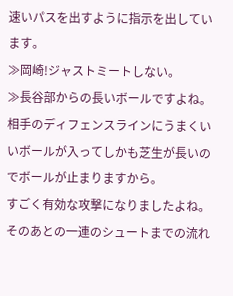速いパスを出すように指示を出しています。
≫岡崎!ジャストミートしない。
≫長谷部からの長いボールですよね。
相手のディフェンスラインにうまくいいボールが入ってしかも芝生が長いのでボールが止まりますから。
すごく有効な攻撃になりましたよね。
そのあとの一連のシュートまでの流れ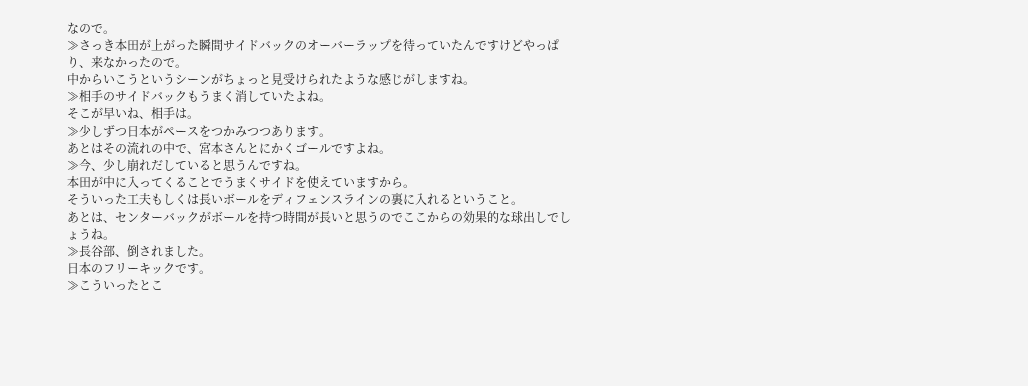なので。
≫さっき本田が上がった瞬間サイドバックのオーバーラップを待っていたんですけどやっぱり、来なかったので。
中からいこうというシーンがちょっと見受けられたような感じがしますね。
≫相手のサイドバックもうまく消していたよね。
そこが早いね、相手は。
≫少しずつ日本がペースをつかみつつあります。
あとはその流れの中で、宮本さんとにかくゴールですよね。
≫今、少し崩れだしていると思うんですね。
本田が中に入ってくることでうまくサイドを使えていますから。
そういった工夫もしくは長いボールをディフェンスラインの裏に入れるということ。
あとは、センターバックがボールを持つ時間が長いと思うのでここからの効果的な球出しでしょうね。
≫長谷部、倒されました。
日本のフリーキックです。
≫こういったとこ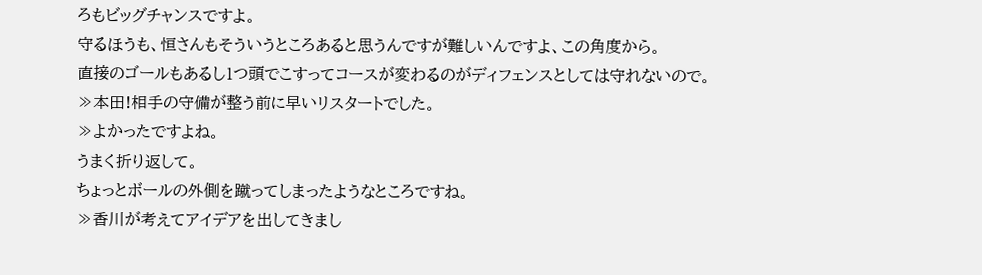ろもビッグチャンスですよ。
守るほうも、恒さんもそういうところあると思うんですが難しいんですよ、この角度から。
直接のゴールもあるし1つ頭でこすってコースが変わるのがディフェンスとしては守れないので。
≫本田!相手の守備が整う前に早いリスタートでした。
≫よかったですよね。
うまく折り返して。
ちょっとボールの外側を蹴ってしまったようなところですね。
≫香川が考えてアイデアを出してきまし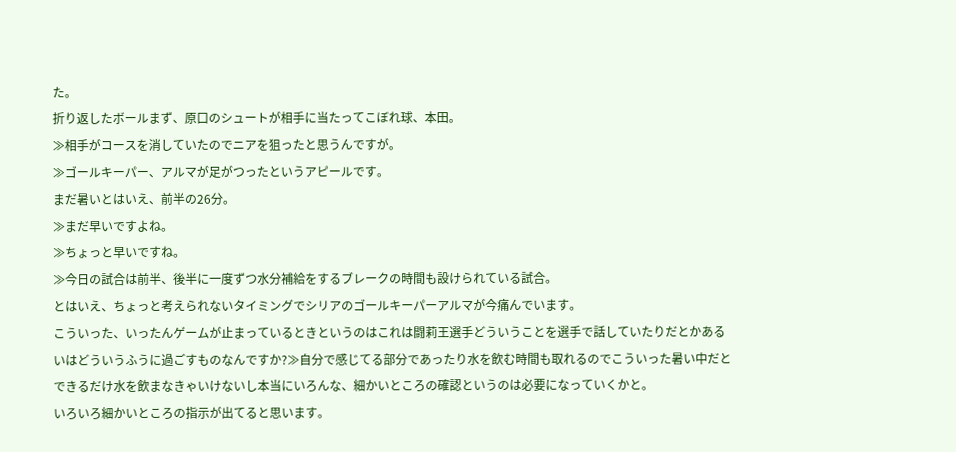た。
折り返したボールまず、原口のシュートが相手に当たってこぼれ球、本田。
≫相手がコースを消していたのでニアを狙ったと思うんですが。
≫ゴールキーパー、アルマが足がつったというアピールです。
まだ暑いとはいえ、前半の26分。
≫まだ早いですよね。
≫ちょっと早いですね。
≫今日の試合は前半、後半に一度ずつ水分補給をするブレークの時間も設けられている試合。
とはいえ、ちょっと考えられないタイミングでシリアのゴールキーパーアルマが今痛んでいます。
こういった、いったんゲームが止まっているときというのはこれは闘莉王選手どういうことを選手で話していたりだとかあるいはどういうふうに過ごすものなんですか?≫自分で感じてる部分であったり水を飲む時間も取れるのでこういった暑い中だとできるだけ水を飲まなきゃいけないし本当にいろんな、細かいところの確認というのは必要になっていくかと。
いろいろ細かいところの指示が出てると思います。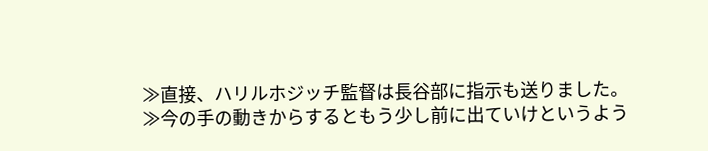≫直接、ハリルホジッチ監督は長谷部に指示も送りました。
≫今の手の動きからするともう少し前に出ていけというよう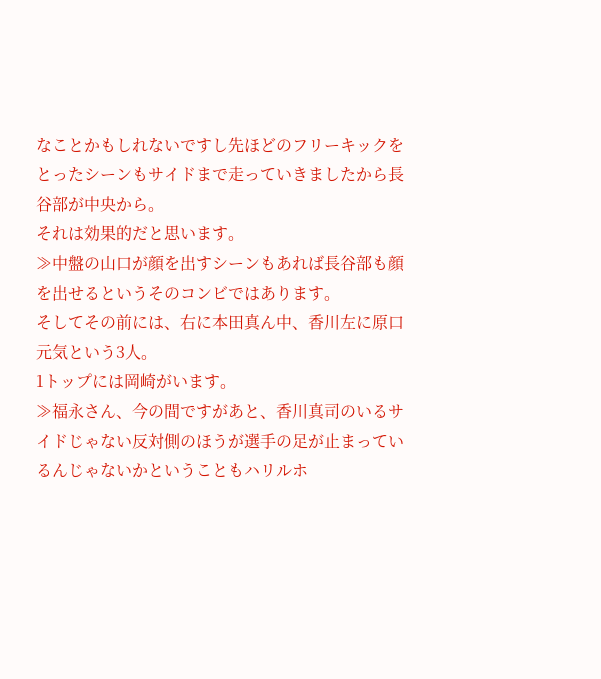なことかもしれないですし先ほどのフリーキックをとったシーンもサイドまで走っていきましたから長谷部が中央から。
それは効果的だと思います。
≫中盤の山口が顔を出すシーンもあれば長谷部も顔を出せるというそのコンビではあります。
そしてその前には、右に本田真ん中、香川左に原口元気という3人。
1トップには岡崎がいます。
≫福永さん、今の間ですがあと、香川真司のいるサイドじゃない反対側のほうが選手の足が止まっているんじゃないかということもハリルホ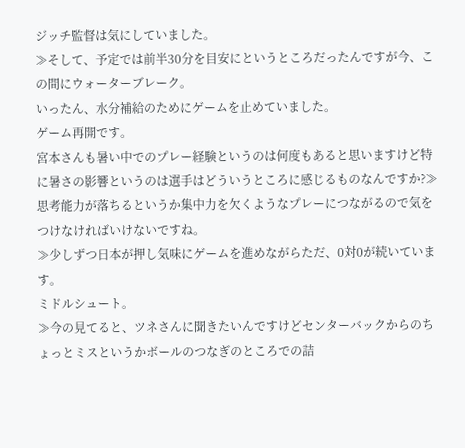ジッチ監督は気にしていました。
≫そして、予定では前半30分を目安にというところだったんですが今、この間にウォーターブレーク。
いったん、水分補給のためにゲームを止めていました。
ゲーム再開です。
宮本さんも暑い中でのプレー経験というのは何度もあると思いますけど特に暑さの影響というのは選手はどういうところに感じるものなんですか?≫思考能力が落ちるというか集中力を欠くようなプレーにつながるので気をつけなければいけないですね。
≫少しずつ日本が押し気味にゲームを進めながらただ、0対0が続いています。
ミドルシュート。
≫今の見てると、ツネさんに聞きたいんですけどセンターバックからのちょっとミスというかボールのつなぎのところでの詰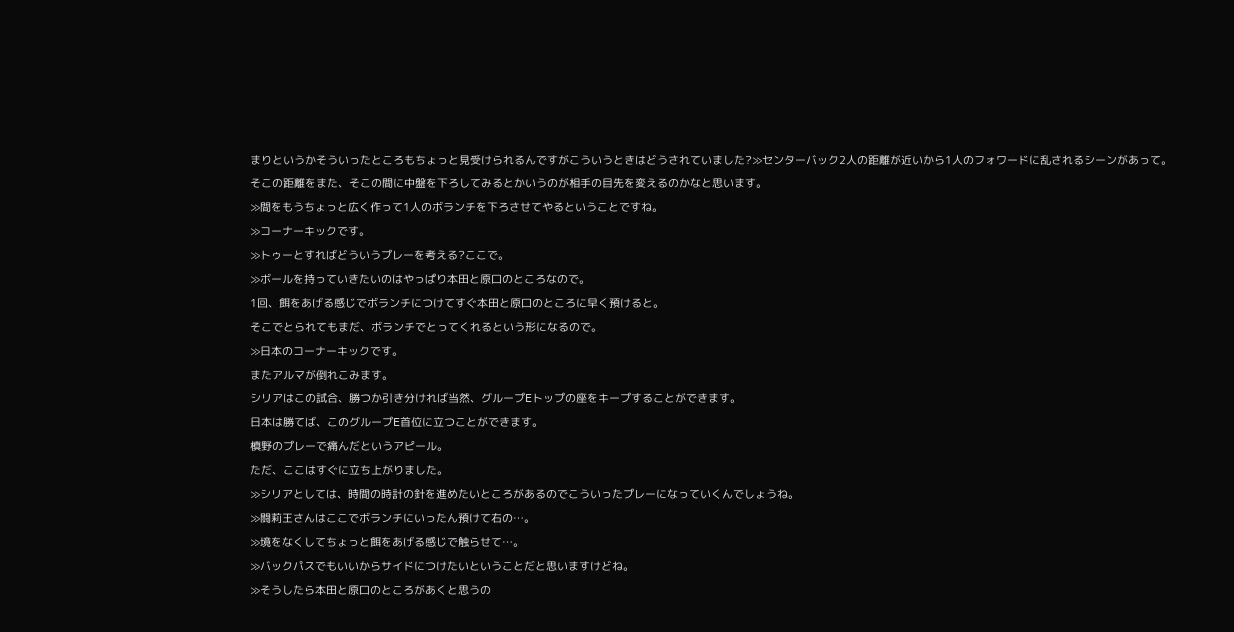まりというかそういったところもちょっと見受けられるんですがこういうときはどうされていました?≫センターバック2人の距離が近いから1人のフォワードに乱されるシーンがあって。
そこの距離をまた、そこの間に中盤を下ろしてみるとかいうのが相手の目先を変えるのかなと思います。
≫間をもうちょっと広く作って1人のボランチを下ろさせてやるということですね。
≫コーナーキックです。
≫トゥーとすればどういうプレーを考える?ここで。
≫ボールを持っていきたいのはやっぱり本田と原口のところなので。
1回、餌をあげる感じでボランチにつけてすぐ本田と原口のところに早く預けると。
そこでとられてもまだ、ボランチでとってくれるという形になるので。
≫日本のコーナーキックです。
またアルマが倒れこみます。
シリアはこの試合、勝つか引き分ければ当然、グループEトップの座をキープすることができます。
日本は勝てば、このグループE首位に立つことができます。
槙野のプレーで痛んだというアピール。
ただ、ここはすぐに立ち上がりました。
≫シリアとしては、時間の時計の針を進めたいところがあるのでこういったプレーになっていくんでしょうね。
≫闘莉王さんはここでボランチにいったん預けて右の…。
≫境をなくしてちょっと餌をあげる感じで触らせて…。
≫バックパスでもいいからサイドにつけたいということだと思いますけどね。
≫そうしたら本田と原口のところがあくと思うの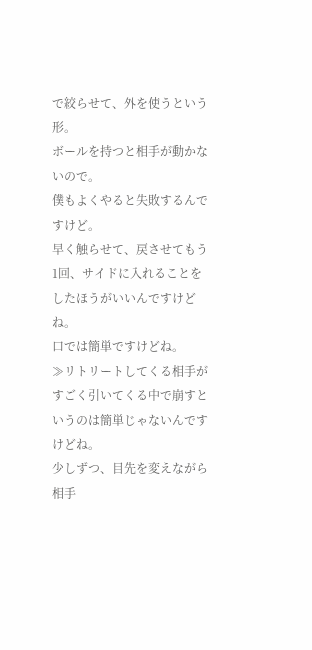で絞らせて、外を使うという形。
ボールを持つと相手が動かないので。
僕もよくやると失敗するんですけど。
早く触らせて、戻させてもう1回、サイドに入れることをしたほうがいいんですけどね。
口では簡単ですけどね。
≫リトリートしてくる相手がすごく引いてくる中で崩すというのは簡単じゃないんですけどね。
少しずつ、目先を変えながら相手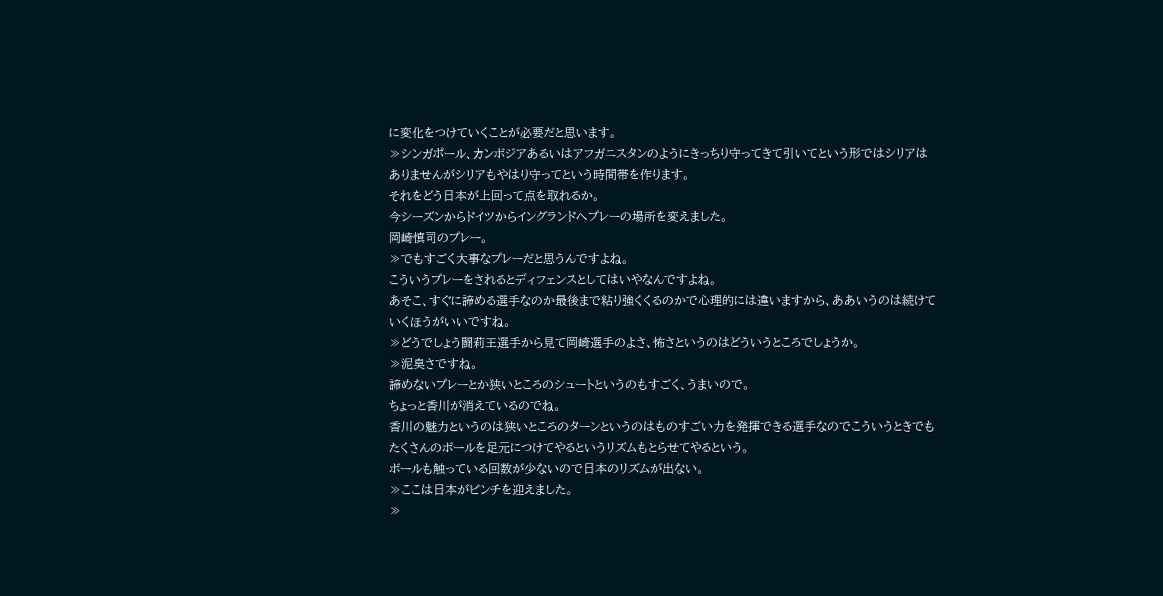に変化をつけていくことが必要だと思います。
≫シンガポール、カンボジアあるいはアフガニスタンのようにきっちり守ってきて引いてという形ではシリアはありませんがシリアもやはり守ってという時間帯を作ります。
それをどう日本が上回って点を取れるか。
今シーズンからドイツからイングランドへプレーの場所を変えました。
岡崎慎司のプレー。
≫でもすごく大事なプレーだと思うんですよね。
こういうプレーをされるとディフェンスとしてはいやなんですよね。
あそこ、すぐに諦める選手なのか最後まで粘り強くくるのかで心理的には違いますから、ああいうのは続けていくほうがいいですね。
≫どうでしょう闘莉王選手から見て岡崎選手のよさ、怖さというのはどういうところでしょうか。
≫泥臭さですね。
諦めないプレーとか狭いところのシュートというのもすごく、うまいので。
ちょっと香川が消えているのでね。
香川の魅力というのは狭いところのターンというのはものすごい力を発揮できる選手なのでこういうときでもたくさんのボールを足元につけてやるというリズムもとらせてやるという。
ボールも触っている回数が少ないので日本のリズムが出ない。
≫ここは日本がピンチを迎えました。
≫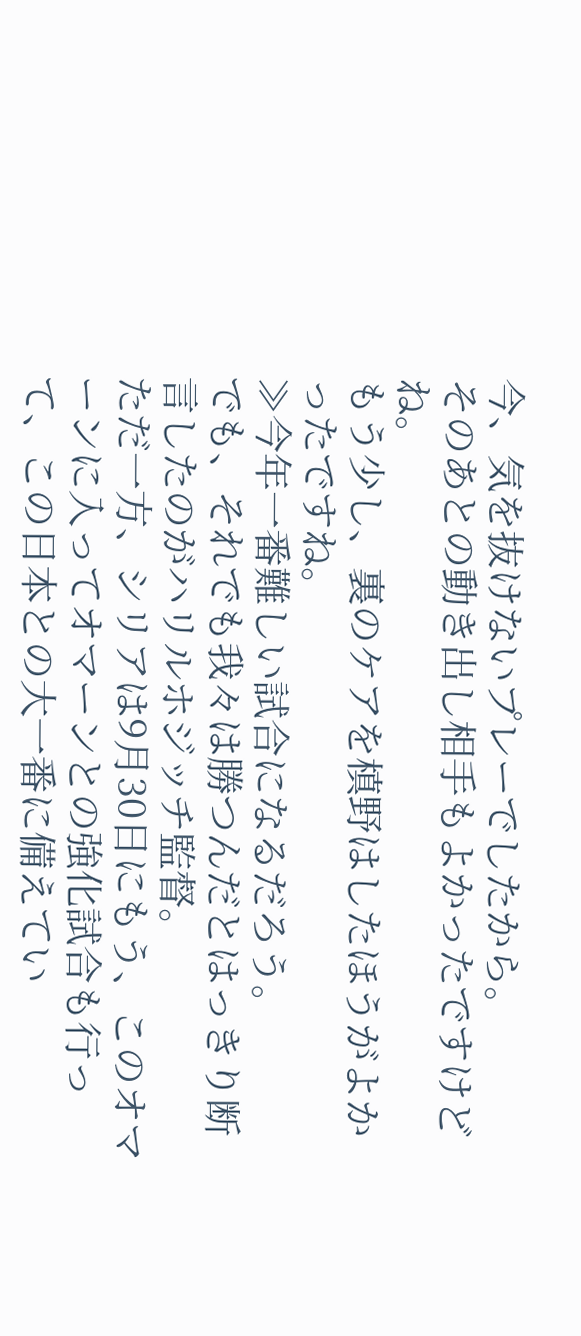今、気を抜けないプレーでしたから。
そのあとの動き出し相手もよかったですけどね。
もう少し、裏のケアを槙野はしたほうがよかったですね。
≫今年一番難しい試合になるだろう。
でも、それでも我々は勝つんだとはっきり断言したのがハリルホジッチ監督。
ただ一方、シリアは9月30日にもう、このオマーンに入ってオマーンとの強化試合も行って、この日本との大一番に備えてい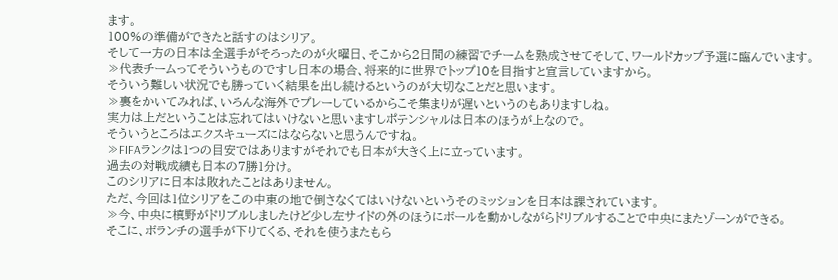ます。
100%の準備ができたと話すのはシリア。
そして一方の日本は全選手がそろったのが火曜日、そこから2日間の練習でチームを熟成させてそして、ワールドカップ予選に臨んでいます。
≫代表チームってそういうものですし日本の場合、将来的に世界でトップ10を目指すと宣言していますから。
そういう難しい状況でも勝っていく結果を出し続けるというのが大切なことだと思います。
≫裏をかいてみれば、いろんな海外でプレーしているからこそ集まりが遅いというのもありますしね。
実力は上だということは忘れてはいけないと思いますしポテンシャルは日本のほうが上なので。
そういうところはエクスキューズにはならないと思うんですね。
≫FIFAランクは1つの目安ではありますがそれでも日本が大きく上に立っています。
過去の対戦成績も日本の7勝1分け。
このシリアに日本は敗れたことはありません。
ただ、今回は1位シリアをこの中東の地で倒さなくてはいけないというそのミッションを日本は課されています。
≫今、中央に槙野がドリブルしましたけど少し左サイドの外のほうにボールを動かしながらドリブルすることで中央にまたゾーンができる。
そこに、ボランチの選手が下りてくる、それを使うまたもら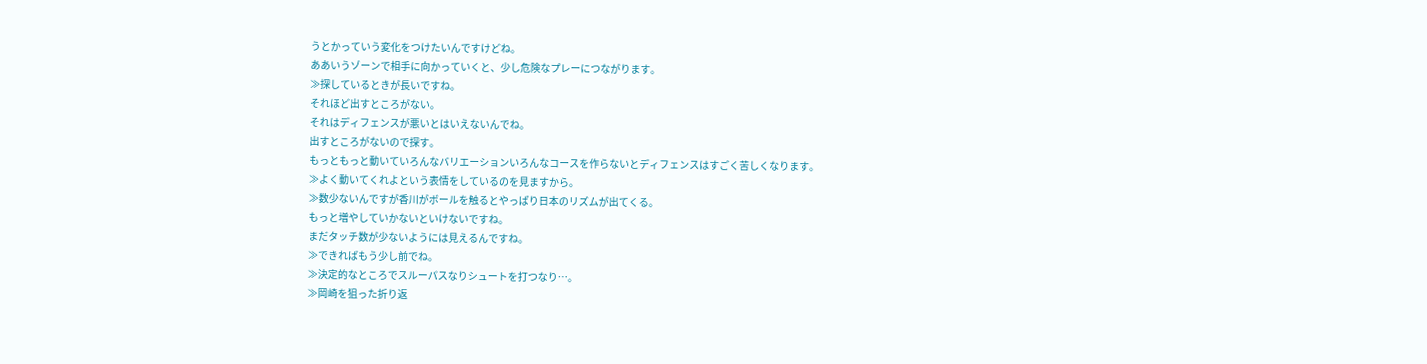うとかっていう変化をつけたいんですけどね。
ああいうゾーンで相手に向かっていくと、少し危険なプレーにつながります。
≫探しているときが長いですね。
それほど出すところがない。
それはディフェンスが悪いとはいえないんでね。
出すところがないので探す。
もっともっと動いていろんなバリエーションいろんなコースを作らないとディフェンスはすごく苦しくなります。
≫よく動いてくれよという表情をしているのを見ますから。
≫数少ないんですが香川がボールを触るとやっぱり日本のリズムが出てくる。
もっと増やしていかないといけないですね。
まだタッチ数が少ないようには見えるんですね。
≫できればもう少し前でね。
≫決定的なところでスルーパスなりシュートを打つなり…。
≫岡崎を狙った折り返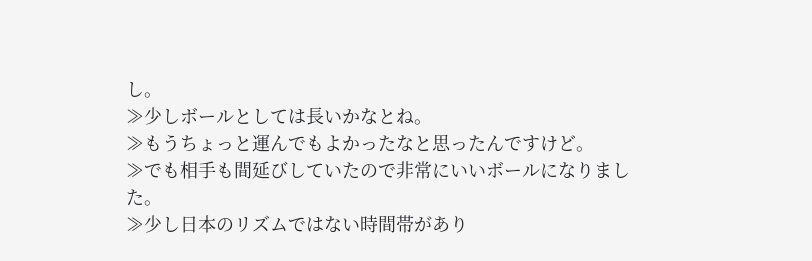し。
≫少しボールとしては長いかなとね。
≫もうちょっと運んでもよかったなと思ったんですけど。
≫でも相手も間延びしていたので非常にいいボールになりました。
≫少し日本のリズムではない時間帯があり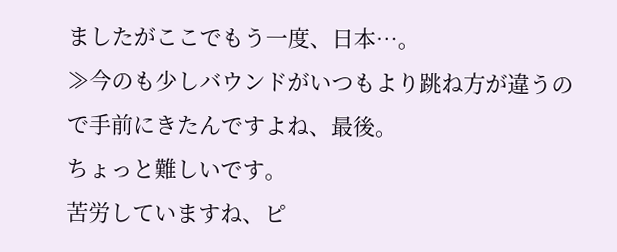ましたがここでもう一度、日本…。
≫今のも少しバウンドがいつもより跳ね方が違うので手前にきたんですよね、最後。
ちょっと難しいです。
苦労していますね、ピ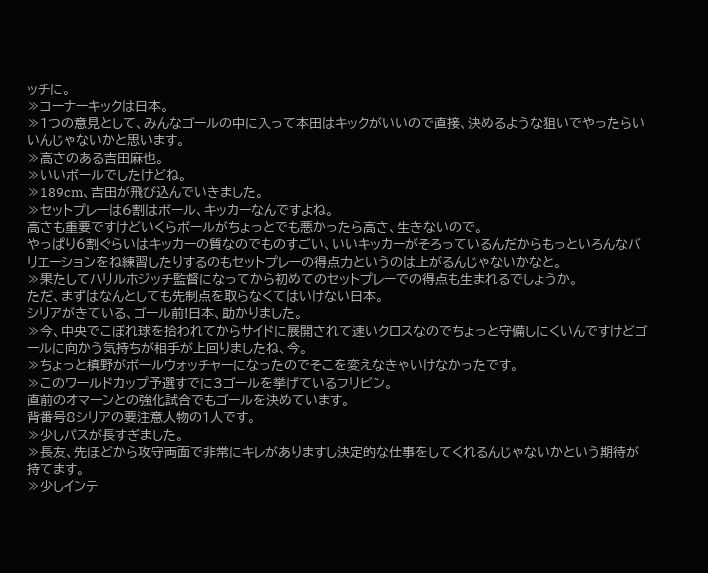ッチに。
≫コーナーキックは日本。
≫1つの意見として、みんなゴールの中に入って本田はキックがいいので直接、決めるような狙いでやったらいいんじゃないかと思います。
≫高さのある吉田麻也。
≫いいボールでしたけどね。
≫189cm、吉田が飛び込んでいきました。
≫セットプレーは6割はボール、キッカーなんですよね。
高さも重要ですけどいくらボールがちょっとでも悪かったら高さ、生きないので。
やっぱり6割ぐらいはキッカーの質なのでものすごい、いいキッカーがそろっているんだからもっといろんなバリエーションをね練習したりするのもセットプレーの得点力というのは上がるんじゃないかなと。
≫果たしてハリルホジッチ監督になってから初めてのセットプレーでの得点も生まれるでしょうか。
ただ、まずはなんとしても先制点を取らなくてはいけない日本。
シリアがきている、ゴール前!日本、助かりました。
≫今、中央でこぼれ球を拾われてからサイドに展開されて速いクロスなのでちょっと守備しにくいんですけどゴールに向かう気持ちが相手が上回りましたね、今。
≫ちょっと槙野がボールウォッチャーになったのでそこを変えなきゃいけなかったです。
≫このワールドカップ予選すでに3ゴールを挙げているフリビン。
直前のオマーンとの強化試合でもゴールを決めています。
背番号8シリアの要注意人物の1人です。
≫少しパスが長すぎました。
≫長友、先ほどから攻守両面で非常にキレがありますし決定的な仕事をしてくれるんじゃないかという期待が持てます。
≫少しインテ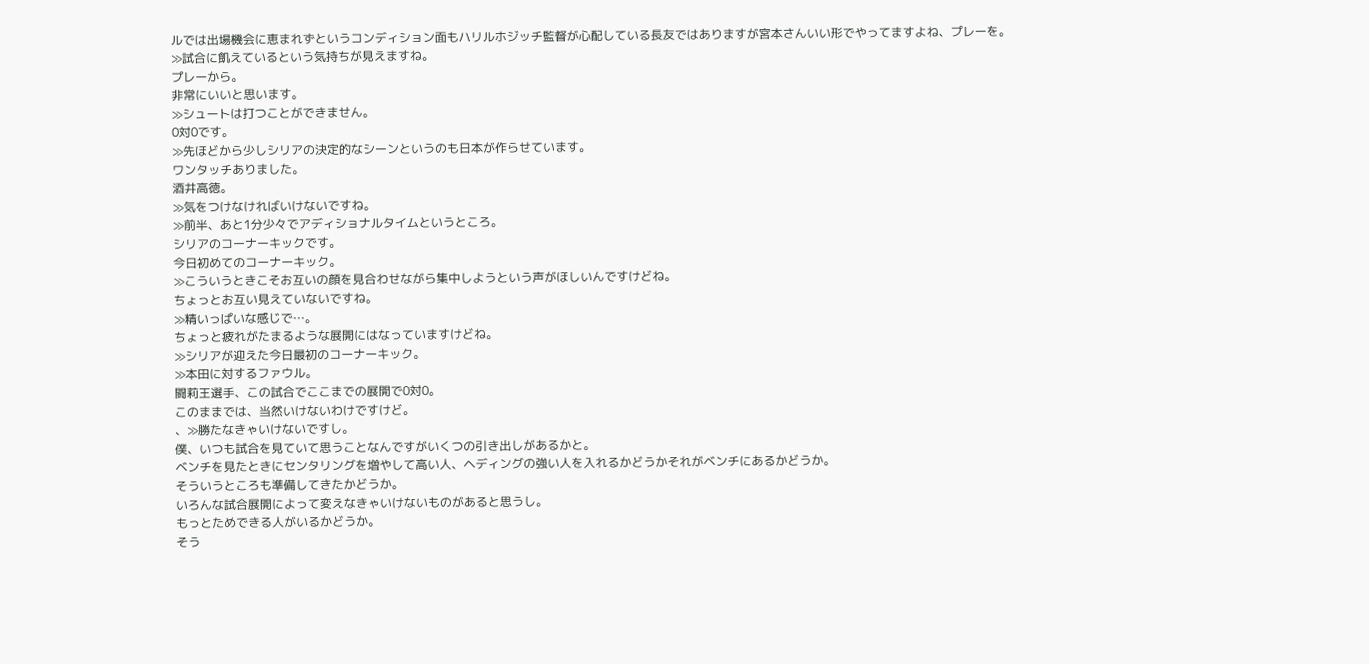ルでは出場機会に恵まれずというコンディション面もハリルホジッチ監督が心配している長友ではありますが宮本さんいい形でやってますよね、プレーを。
≫試合に飢えているという気持ちが見えますね。
プレーから。
非常にいいと思います。
≫シュートは打つことができません。
0対0です。
≫先ほどから少しシリアの決定的なシーンというのも日本が作らせています。
ワンタッチありました。
酒井高徳。
≫気をつけなければいけないですね。
≫前半、あと1分少々でアディショナルタイムというところ。
シリアのコーナーキックです。
今日初めてのコーナーキック。
≫こういうときこそお互いの顔を見合わせながら集中しようという声がほしいんですけどね。
ちょっとお互い見えていないですね。
≫精いっぱいな感じで…。
ちょっと疲れがたまるような展開にはなっていますけどね。
≫シリアが迎えた今日最初のコーナーキック。
≫本田に対するファウル。
闘莉王選手、この試合でここまでの展開で0対0。
このままでは、当然いけないわけですけど。
、≫勝たなきゃいけないですし。
僕、いつも試合を見ていて思うことなんですがいくつの引き出しがあるかと。
ベンチを見たときにセンタリングを増やして高い人、ヘディングの強い人を入れるかどうかそれがベンチにあるかどうか。
そういうところも準備してきたかどうか。
いろんな試合展開によって変えなきゃいけないものがあると思うし。
もっとためできる人がいるかどうか。
そう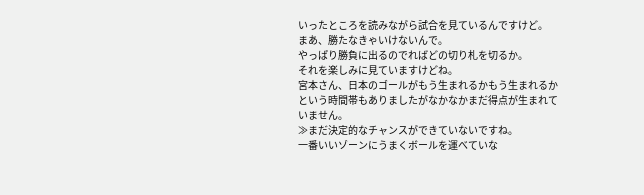いったところを読みながら試合を見ているんですけど。
まあ、勝たなきゃいけないんで。
やっぱり勝負に出るのでればどの切り札を切るか。
それを楽しみに見ていますけどね。
宮本さん、日本のゴールがもう生まれるかもう生まれるかという時間帯もありましたがなかなかまだ得点が生まれていません。
≫まだ決定的なチャンスができていないですね。
一番いいゾーンにうまくボールを運べていな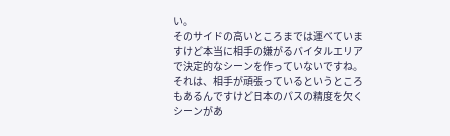い。
そのサイドの高いところまでは運べていますけど本当に相手の嫌がるバイタルエリアで決定的なシーンを作っていないですね。
それは、相手が頑張っているというところもあるんですけど日本のパスの精度を欠くシーンがあ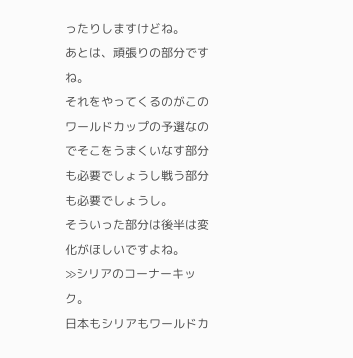ったりしますけどね。
あとは、頑張りの部分ですね。
それをやってくるのがこのワールドカップの予選なのでそこをうまくいなす部分も必要でしょうし戦う部分も必要でしょうし。
そういった部分は後半は変化がほしいですよね。
≫シリアのコーナーキック。
日本もシリアもワールドカ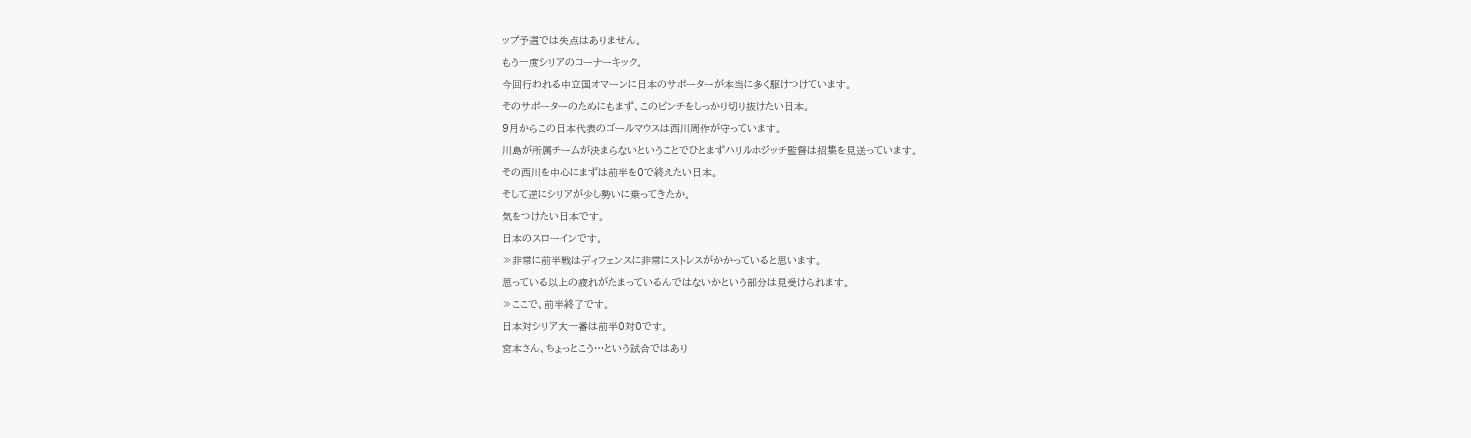ップ予選では失点はありません。
もう一度シリアのコーナーキック。
今回行われる中立国オマーンに日本のサポーターが本当に多く駆けつけています。
そのサポーターのためにもまず、このピンチをしっかり切り抜けたい日本。
9月からこの日本代表のゴールマウスは西川周作が守っています。
川島が所属チームが決まらないということでひとまずハリルホジッチ監督は招集を見送っています。
その西川を中心にまずは前半を0で終えたい日本。
そして逆にシリアが少し勢いに乗ってきたか。
気をつけたい日本です。
日本のスローインです。
≫非常に前半戦はディフェンスに非常にストレスがかかっていると思います。
思っている以上の疲れがたまっているんではないかという部分は見受けられます。
≫ここで、前半終了です。
日本対シリア大一番は前半0対0です。
宮本さん、ちょっとこう…という試合ではあり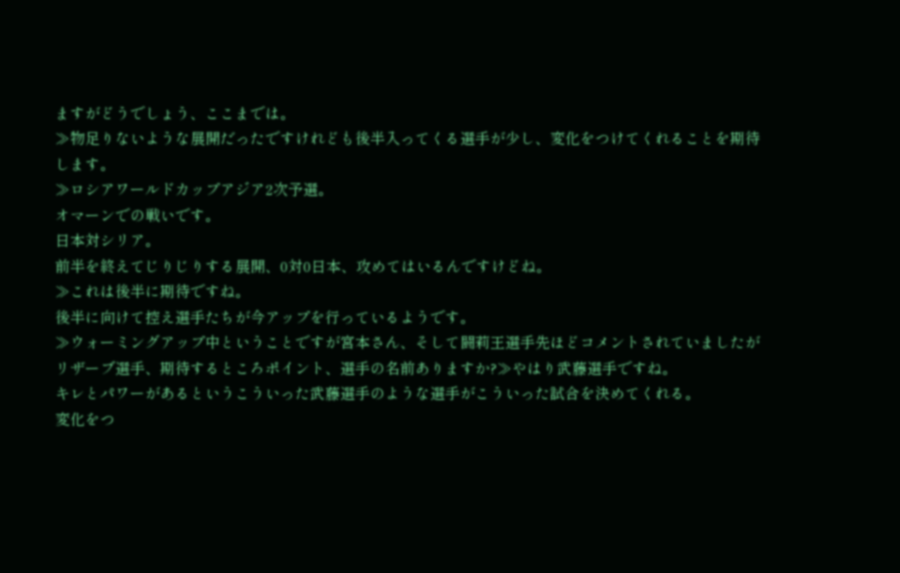ますがどうでしょう、ここまでは。
≫物足りないような展開だったですけれども後半入ってくる選手が少し、変化をつけてくれることを期待します。
≫ロシアワールドカップアジア2次予選。
オマーンでの戦いです。
日本対シリア。
前半を終えてじりじりする展開、0対0日本、攻めてはいるんですけどね。
≫これは後半に期待ですね。
後半に向けて控え選手たちが今アップを行っているようです。
≫ウォーミングアップ中ということですが宮本さん、そして闘莉王選手先ほどコメントされていましたがリザーブ選手、期待するところポイント、選手の名前ありますか?≫やはり武藤選手ですね。
キレとパワーがあるというこういった武藤選手のような選手がこういった試合を決めてくれる。
変化をつ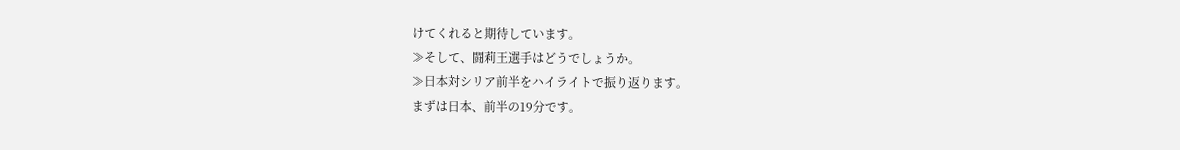けてくれると期待しています。
≫そして、闘莉王選手はどうでしょうか。
≫日本対シリア前半をハイライトで振り返ります。
まずは日本、前半の19分です。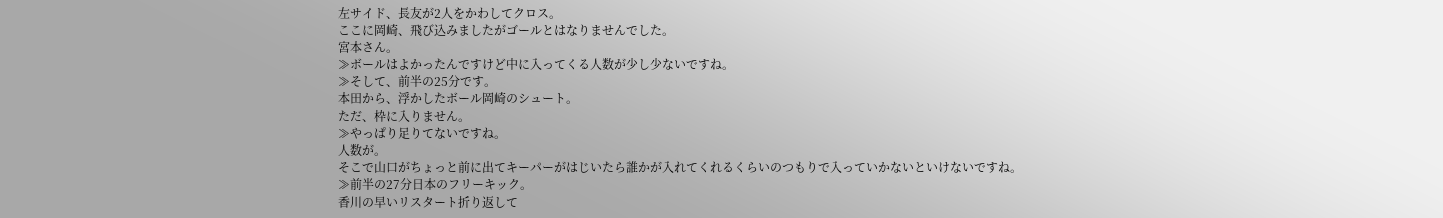左サイド、長友が2人をかわしてクロス。
ここに岡崎、飛び込みましたがゴールとはなりませんでした。
宮本さん。
≫ボールはよかったんですけど中に入ってくる人数が少し少ないですね。
≫そして、前半の25分です。
本田から、浮かしたボール岡崎のシュート。
ただ、枠に入りません。
≫やっぱり足りてないですね。
人数が。
そこで山口がちょっと前に出てキーパーがはじいたら誰かが入れてくれるくらいのつもりで入っていかないといけないですね。
≫前半の27分日本のフリーキック。
香川の早いリスタート折り返して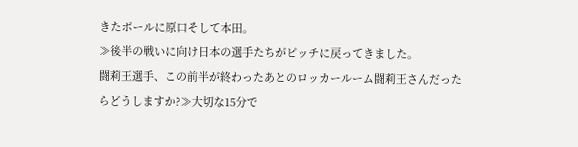きたボールに原口そして本田。
≫後半の戦いに向け日本の選手たちがピッチに戻ってきました。
闘莉王選手、この前半が終わったあとのロッカールーム闘莉王さんだったらどうしますか?≫大切な15分で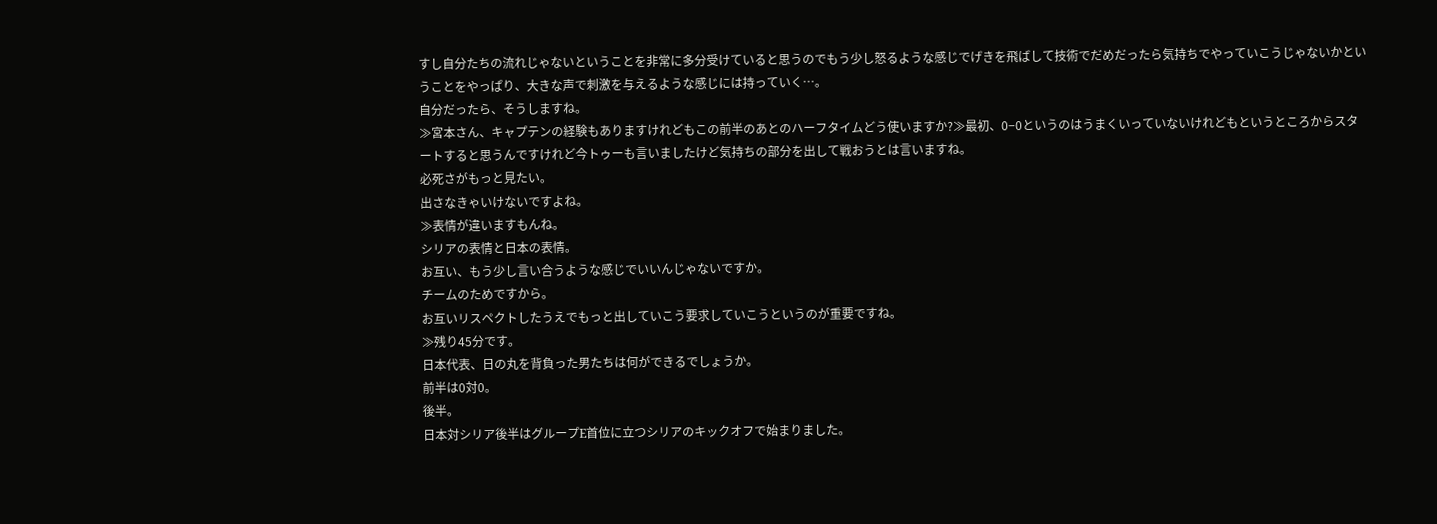すし自分たちの流れじゃないということを非常に多分受けていると思うのでもう少し怒るような感じでげきを飛ばして技術でだめだったら気持ちでやっていこうじゃないかということをやっぱり、大きな声で刺激を与えるような感じには持っていく…。
自分だったら、そうしますね。
≫宮本さん、キャプテンの経験もありますけれどもこの前半のあとのハーフタイムどう使いますか?≫最初、0−0というのはうまくいっていないけれどもというところからスタートすると思うんですけれど今トゥーも言いましたけど気持ちの部分を出して戦おうとは言いますね。
必死さがもっと見たい。
出さなきゃいけないですよね。
≫表情が違いますもんね。
シリアの表情と日本の表情。
お互い、もう少し言い合うような感じでいいんじゃないですか。
チームのためですから。
お互いリスペクトしたうえでもっと出していこう要求していこうというのが重要ですね。
≫残り45分です。
日本代表、日の丸を背負った男たちは何ができるでしょうか。
前半は0対0。
後半。
日本対シリア後半はグループE首位に立つシリアのキックオフで始まりました。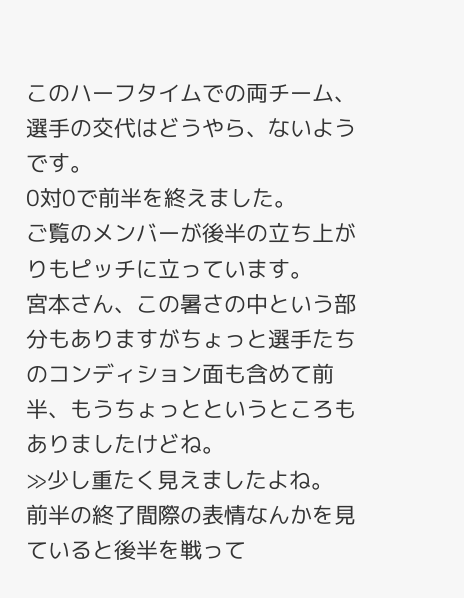このハーフタイムでの両チーム、選手の交代はどうやら、ないようです。
0対0で前半を終えました。
ご覧のメンバーが後半の立ち上がりもピッチに立っています。
宮本さん、この暑さの中という部分もありますがちょっと選手たちのコンディション面も含めて前半、もうちょっとというところもありましたけどね。
≫少し重たく見えましたよね。
前半の終了間際の表情なんかを見ていると後半を戦って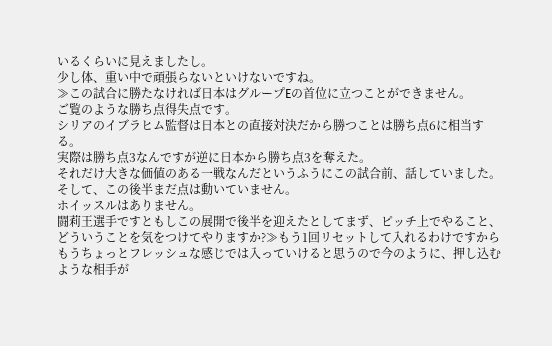いるくらいに見えましたし。
少し体、重い中で頑張らないといけないですね。
≫この試合に勝たなければ日本はグループEの首位に立つことができません。
ご覧のような勝ち点得失点です。
シリアのイブラヒム監督は日本との直接対決だから勝つことは勝ち点6に相当する。
実際は勝ち点3なんですが逆に日本から勝ち点3を奪えた。
それだけ大きな価値のある一戦なんだというふうにこの試合前、話していました。
そして、この後半まだ点は動いていません。
ホイッスルはありません。
闘莉王選手ですともしこの展開で後半を迎えたとしてまず、ピッチ上でやること、どういうことを気をつけてやりますか?≫もう1回リセットして入れるわけですからもうちょっとフレッシュな感じでは入っていけると思うので今のように、押し込むような相手が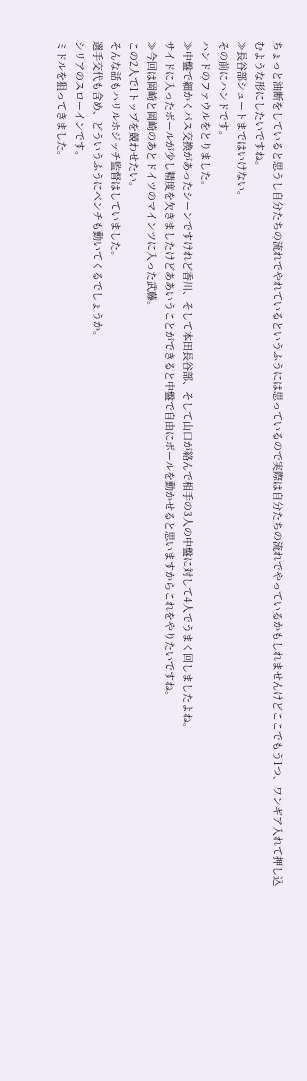ちょっと油断をしていると思うし自分たちの流れでやれているというふうには思っているので実際は自分たちの流れでやっているかもしれませんけどここでもう1つ、ワンギア入れて押し込むような形にしたいですね。
≫長谷部シュートまではいけない。
その前にハンドです。
ハンドのファウルをとりました。
≫中盤で細かくパス交換があったシーンですけれど香川、そして本田長谷部、そして山口が絡んで相手の3人の中盤に対して4人でうまく回しましたよね。
サイドに入ったボールが少し精度を欠きましたけどああいうことができると中盤で自由にボールを動かせると思いますからこれをやりたいですね。
≫今回は岡崎と岡崎のあとドイツのマインツに入った武藤。
この2人で1トップを競わせたい。
そんな話もハリルホジッチ監督はしていました。
選手交代も含め、どういうふうにベンチも動いてくるでしょうか。
シリアのスローインです。
ミドルを狙ってきました。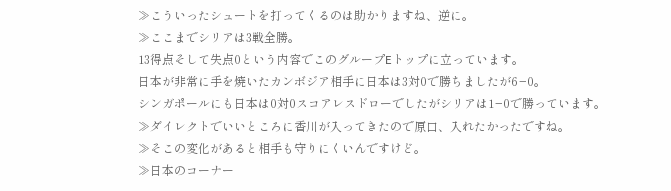≫こういったシュートを打ってくるのは助かりますね、逆に。
≫ここまでシリアは3戦全勝。
13得点そして失点0という内容でこのグループEトップに立っています。
日本が非常に手を焼いたカンボジア相手に日本は3対0で勝ちましたが6−0。
シンガポールにも日本は0対0スコアレスドローでしたがシリアは1−0で勝っています。
≫ダイレクトでいいところに香川が入ってきたので原口、入れたかったですね。
≫そこの変化があると相手も守りにくいんですけど。
≫日本のコーナー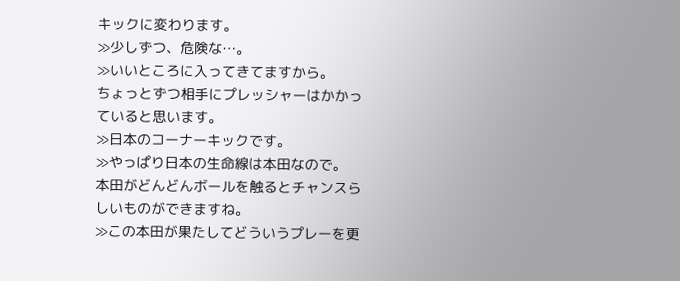キックに変わります。
≫少しずつ、危険な…。
≫いいところに入ってきてますから。
ちょっとずつ相手にプレッシャーはかかっていると思います。
≫日本のコーナーキックです。
≫やっぱり日本の生命線は本田なので。
本田がどんどんボールを触るとチャンスらしいものができますね。
≫この本田が果たしてどういうプレーを更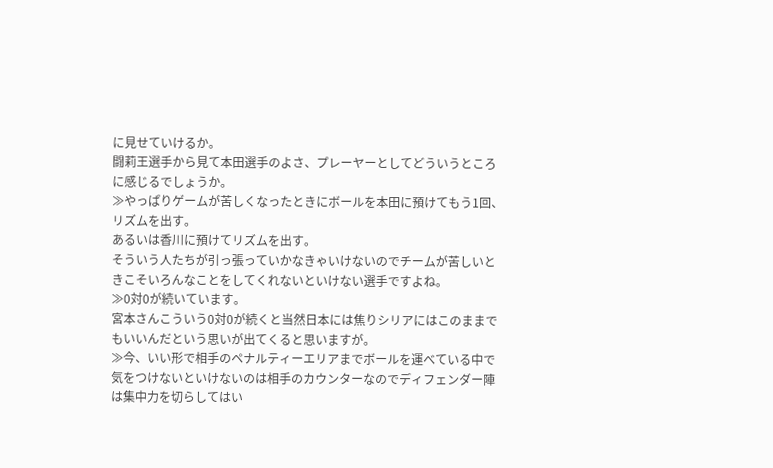に見せていけるか。
闘莉王選手から見て本田選手のよさ、プレーヤーとしてどういうところに感じるでしょうか。
≫やっぱりゲームが苦しくなったときにボールを本田に預けてもう1回、リズムを出す。
あるいは香川に預けてリズムを出す。
そういう人たちが引っ張っていかなきゃいけないのでチームが苦しいときこそいろんなことをしてくれないといけない選手ですよね。
≫0対0が続いています。
宮本さんこういう0対0が続くと当然日本には焦りシリアにはこのままでもいいんだという思いが出てくると思いますが。
≫今、いい形で相手のペナルティーエリアまでボールを運べている中で気をつけないといけないのは相手のカウンターなのでディフェンダー陣は集中力を切らしてはい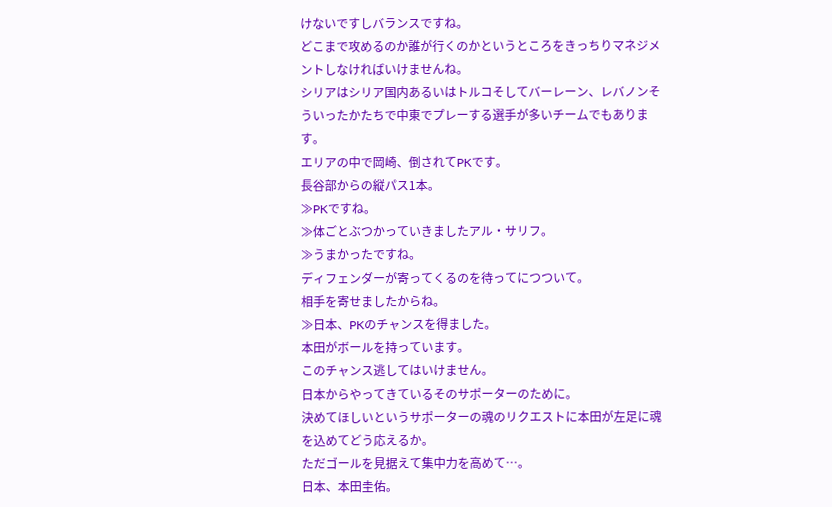けないですしバランスですね。
どこまで攻めるのか誰が行くのかというところをきっちりマネジメントしなければいけませんね。
シリアはシリア国内あるいはトルコそしてバーレーン、レバノンそういったかたちで中東でプレーする選手が多いチームでもあります。
エリアの中で岡崎、倒されてPKです。
長谷部からの縦パス1本。
≫PKですね。
≫体ごとぶつかっていきましたアル・サリフ。
≫うまかったですね。
ディフェンダーが寄ってくるのを待ってにつついて。
相手を寄せましたからね。
≫日本、PKのチャンスを得ました。
本田がボールを持っています。
このチャンス逃してはいけません。
日本からやってきているそのサポーターのために。
決めてほしいというサポーターの魂のリクエストに本田が左足に魂を込めてどう応えるか。
ただゴールを見据えて集中力を高めて…。
日本、本田圭佑。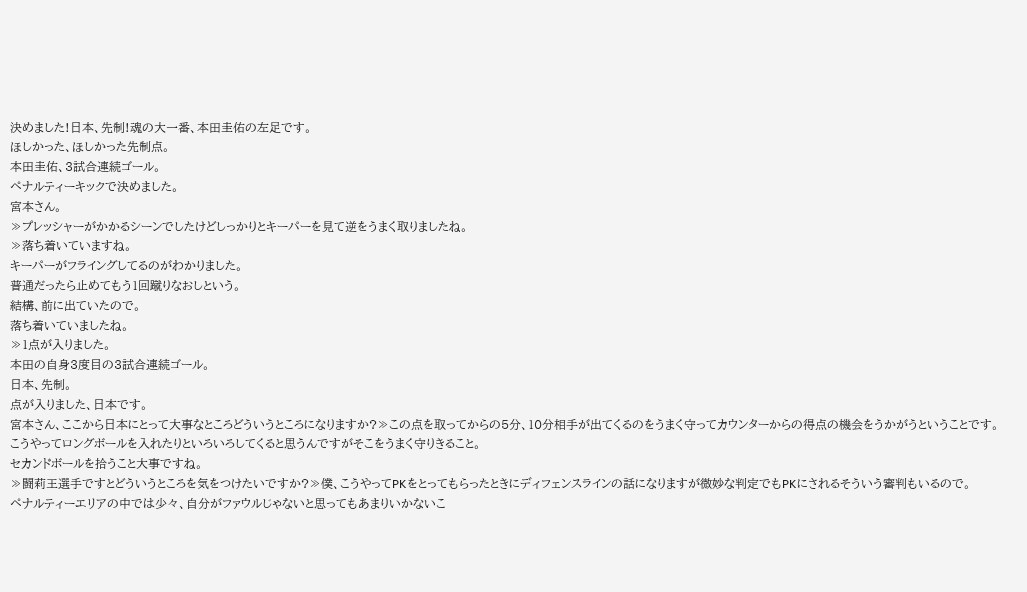決めました!日本、先制!魂の大一番、本田圭佑の左足です。
ほしかった、ほしかった先制点。
本田圭佑、3試合連続ゴール。
ペナルティーキックで決めました。
宮本さん。
≫プレッシャーがかかるシーンでしたけどしっかりとキーパーを見て逆をうまく取りましたね。
≫落ち着いていますね。
キーパーがフライングしてるのがわかりました。
普通だったら止めてもう1回蹴りなおしという。
結構、前に出ていたので。
落ち着いていましたね。
≫1点が入りました。
本田の自身3度目の3試合連続ゴール。
日本、先制。
点が入りました、日本です。
宮本さん、ここから日本にとって大事なところどういうところになりますか?≫この点を取ってからの5分、10分相手が出てくるのをうまく守ってカウンターからの得点の機会をうかがうということです。
こうやってロングボールを入れたりといろいろしてくると思うんですがそこをうまく守りきること。
セカンドボールを拾うこと大事ですね。
≫闘莉王選手ですとどういうところを気をつけたいですか?≫僕、こうやってPKをとってもらったときにディフェンスラインの話になりますが微妙な判定でもPKにされるそういう審判もいるので。
ペナルティーエリアの中では少々、自分がファウルじゃないと思ってもあまりいかないこ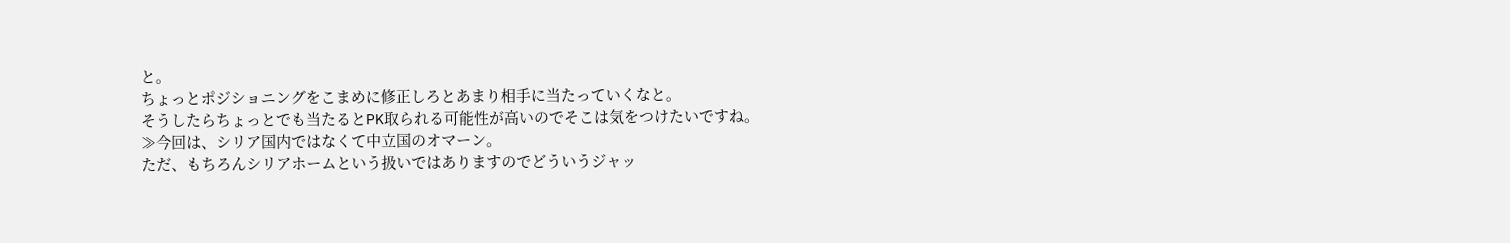と。
ちょっとポジショニングをこまめに修正しろとあまり相手に当たっていくなと。
そうしたらちょっとでも当たるとPK取られる可能性が高いのでそこは気をつけたいですね。
≫今回は、シリア国内ではなくて中立国のオマーン。
ただ、もちろんシリアホームという扱いではありますのでどういうジャッ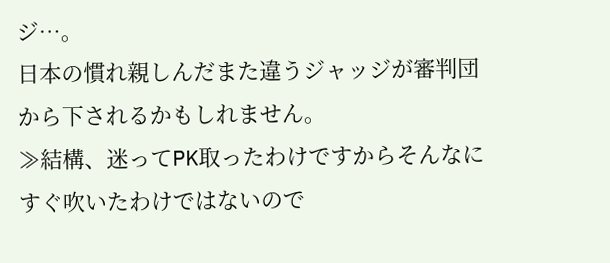ジ…。
日本の慣れ親しんだまた違うジャッジが審判団から下されるかもしれません。
≫結構、迷ってPK取ったわけですからそんなにすぐ吹いたわけではないので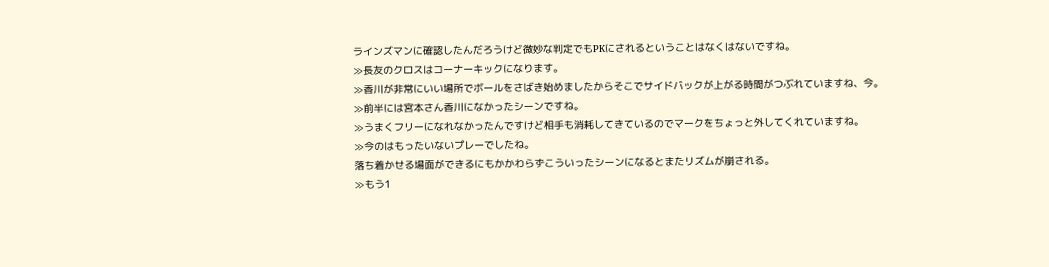ラインズマンに確認したんだろうけど微妙な判定でもPKにされるということはなくはないですね。
≫長友のクロスはコーナーキックになります。
≫香川が非常にいい場所でボールをさばき始めましたからそこでサイドバックが上がる時間がつぶれていますね、今。
≫前半には宮本さん香川になかったシーンですね。
≫うまくフリーになれなかったんですけど相手も消耗してきているのでマークをちょっと外してくれていますね。
≫今のはもったいないプレーでしたね。
落ち着かせる場面ができるにもかかわらずこういったシーンになるとまたリズムが崩される。
≫もう1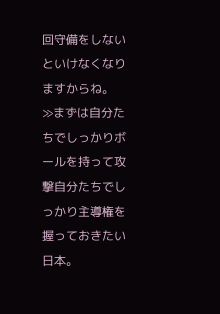回守備をしないといけなくなりますからね。
≫まずは自分たちでしっかりボールを持って攻撃自分たちでしっかり主導権を握っておきたい日本。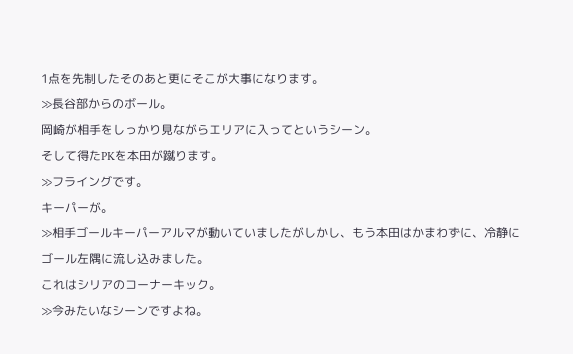1点を先制したそのあと更にそこが大事になります。
≫長谷部からのボール。
岡崎が相手をしっかり見ながらエリアに入ってというシーン。
そして得たPKを本田が蹴ります。
≫フライングです。
キーパーが。
≫相手ゴールキーパーアルマが動いていましたがしかし、もう本田はかまわずに、冷静にゴール左隅に流し込みました。
これはシリアのコーナーキック。
≫今みたいなシーンですよね。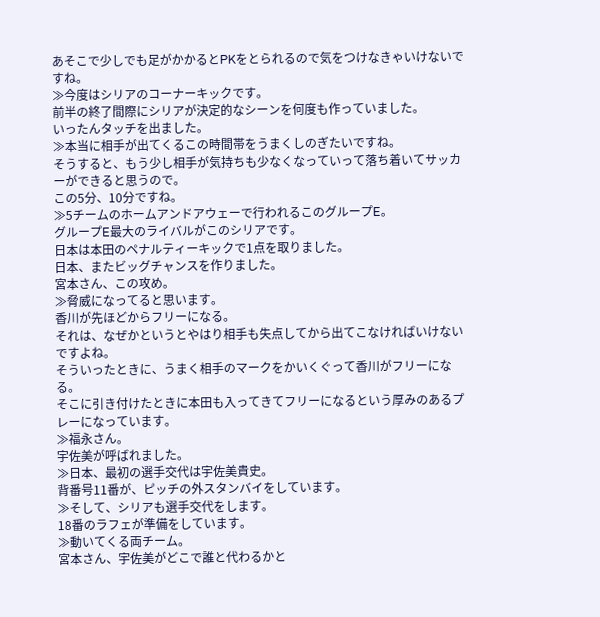あそこで少しでも足がかかるとPKをとられるので気をつけなきゃいけないですね。
≫今度はシリアのコーナーキックです。
前半の終了間際にシリアが決定的なシーンを何度も作っていました。
いったんタッチを出ました。
≫本当に相手が出てくるこの時間帯をうまくしのぎたいですね。
そうすると、もう少し相手が気持ちも少なくなっていって落ち着いてサッカーができると思うので。
この5分、10分ですね。
≫5チームのホームアンドアウェーで行われるこのグループE。
グループE最大のライバルがこのシリアです。
日本は本田のペナルティーキックで1点を取りました。
日本、またビッグチャンスを作りました。
宮本さん、この攻め。
≫脅威になってると思います。
香川が先ほどからフリーになる。
それは、なぜかというとやはり相手も失点してから出てこなければいけないですよね。
そういったときに、うまく相手のマークをかいくぐって香川がフリーになる。
そこに引き付けたときに本田も入ってきてフリーになるという厚みのあるプレーになっています。
≫福永さん。
宇佐美が呼ばれました。
≫日本、最初の選手交代は宇佐美貴史。
背番号11番が、ピッチの外スタンバイをしています。
≫そして、シリアも選手交代をします。
18番のラフェが準備をしています。
≫動いてくる両チーム。
宮本さん、宇佐美がどこで誰と代わるかと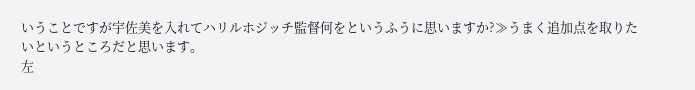いうことですが宇佐美を入れてハリルホジッチ監督何をというふうに思いますか?≫うまく追加点を取りたいというところだと思います。
左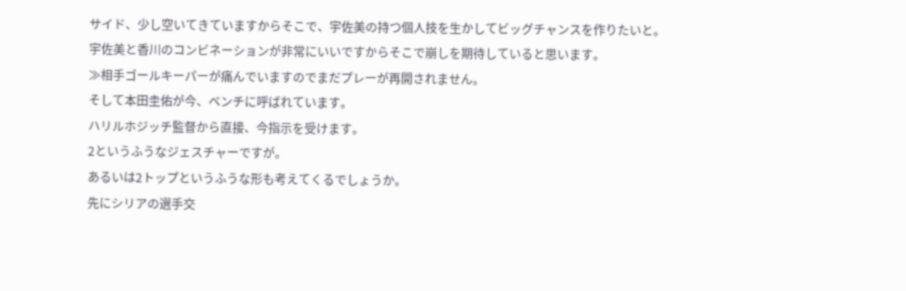サイド、少し空いてきていますからそこで、宇佐美の持つ個人技を生かしてビッグチャンスを作りたいと。
宇佐美と香川のコンビネーションが非常にいいですからそこで崩しを期待していると思います。
≫相手ゴールキーパーが痛んでいますのでまだプレーが再開されません。
そして本田圭佑が今、ベンチに呼ばれています。
ハリルホジッチ監督から直接、今指示を受けます。
2というふうなジェスチャーですが。
あるいは2トップというふうな形も考えてくるでしょうか。
先にシリアの選手交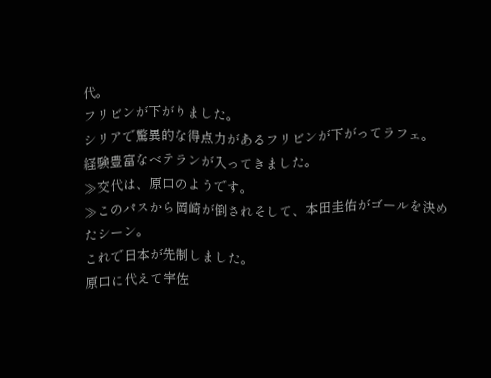代。
フリビンが下がりました。
シリアで驚異的な得点力があるフリビンが下がってラフェ。
経験豊富なベテランが入ってきました。
≫交代は、原口のようです。
≫このパスから岡崎が倒されそして、本田圭佑がゴールを決めたシーン。
これで日本が先制しました。
原口に代えて宇佐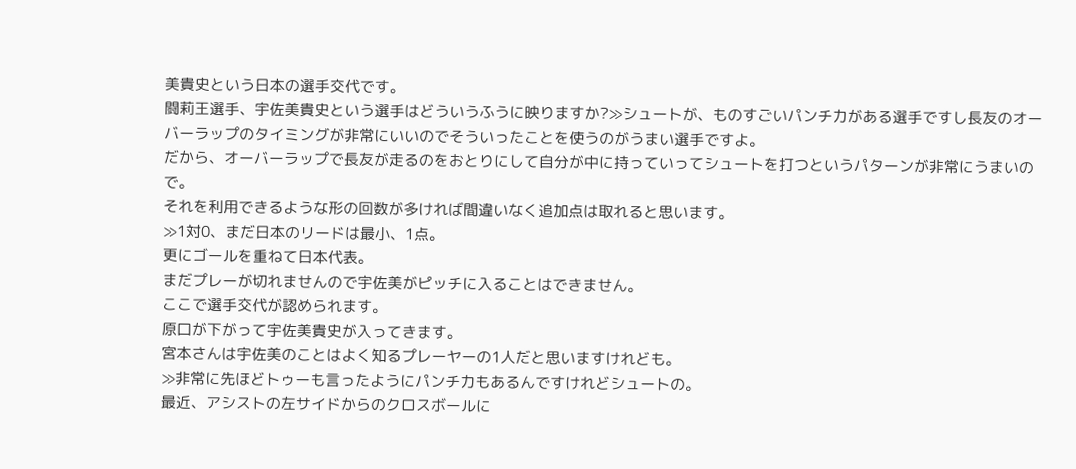美貴史という日本の選手交代です。
闘莉王選手、宇佐美貴史という選手はどういうふうに映りますか?≫シュートが、ものすごいパンチ力がある選手ですし長友のオーバーラップのタイミングが非常にいいのでそういったことを使うのがうまい選手ですよ。
だから、オーバーラップで長友が走るのをおとりにして自分が中に持っていってシュートを打つというパターンが非常にうまいので。
それを利用できるような形の回数が多ければ間違いなく追加点は取れると思います。
≫1対0、まだ日本のリードは最小、1点。
更にゴールを重ねて日本代表。
まだプレーが切れませんので宇佐美がピッチに入ることはできません。
ここで選手交代が認められます。
原口が下がって宇佐美貴史が入ってきます。
宮本さんは宇佐美のことはよく知るプレーヤーの1人だと思いますけれども。
≫非常に先ほどトゥーも言ったようにパンチ力もあるんですけれどシュートの。
最近、アシストの左サイドからのクロスボールに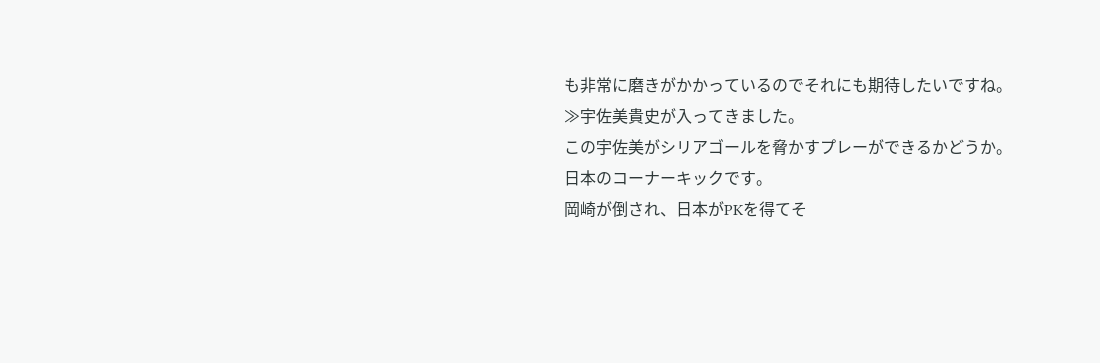も非常に磨きがかかっているのでそれにも期待したいですね。
≫宇佐美貴史が入ってきました。
この宇佐美がシリアゴールを脅かすプレーができるかどうか。
日本のコーナーキックです。
岡崎が倒され、日本がPKを得てそ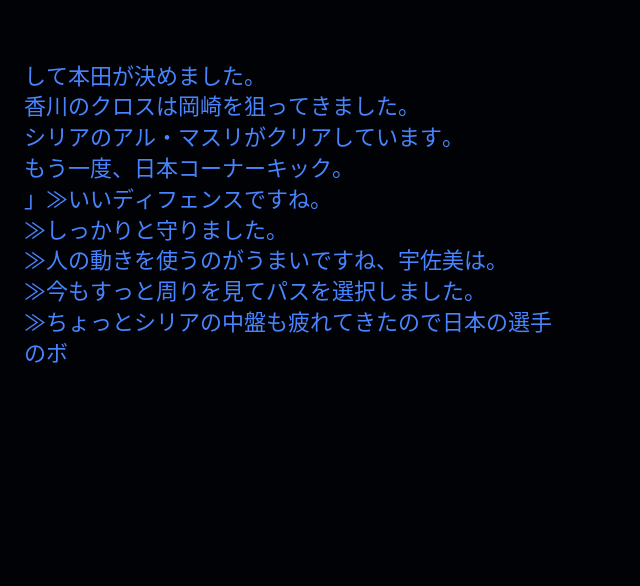して本田が決めました。
香川のクロスは岡崎を狙ってきました。
シリアのアル・マスリがクリアしています。
もう一度、日本コーナーキック。
」≫いいディフェンスですね。
≫しっかりと守りました。
≫人の動きを使うのがうまいですね、宇佐美は。
≫今もすっと周りを見てパスを選択しました。
≫ちょっとシリアの中盤も疲れてきたので日本の選手のボ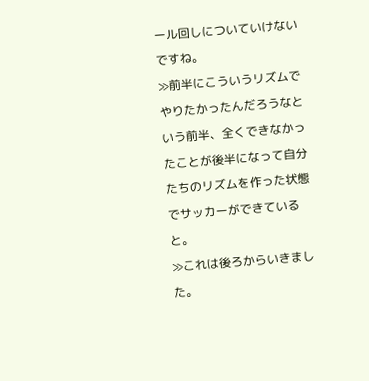ール回しについていけないですね。
≫前半にこういうリズムでやりたかったんだろうなという前半、全くできなかったことが後半になって自分たちのリズムを作った状態でサッカーができていると。
≫これは後ろからいきました。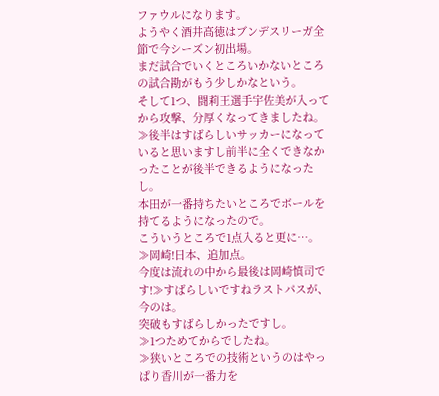ファウルになります。
ようやく酒井高徳はブンデスリーガ全節で今シーズン初出場。
まだ試合でいくところいかないところの試合勘がもう少しかなという。
そして1つ、闘莉王選手宇佐美が入ってから攻撃、分厚くなってきましたね。
≫後半はすばらしいサッカーになっていると思いますし前半に全くできなかったことが後半できるようになったし。
本田が一番持ちたいところでボールを持てるようになったので。
こういうところで1点入ると更に…。
≫岡崎!日本、追加点。
今度は流れの中から最後は岡崎慎司です!≫すばらしいですねラストパスが、今のは。
突破もすばらしかったですし。
≫1つためてからでしたね。
≫狭いところでの技術というのはやっぱり香川が一番力を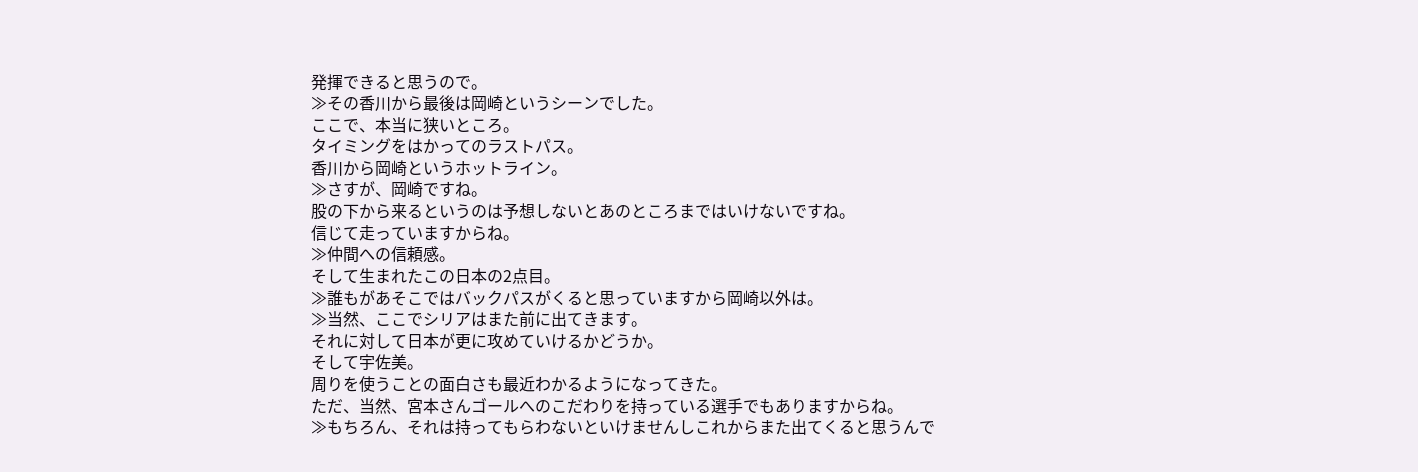発揮できると思うので。
≫その香川から最後は岡崎というシーンでした。
ここで、本当に狭いところ。
タイミングをはかってのラストパス。
香川から岡崎というホットライン。
≫さすが、岡崎ですね。
股の下から来るというのは予想しないとあのところまではいけないですね。
信じて走っていますからね。
≫仲間への信頼感。
そして生まれたこの日本の2点目。
≫誰もがあそこではバックパスがくると思っていますから岡崎以外は。
≫当然、ここでシリアはまた前に出てきます。
それに対して日本が更に攻めていけるかどうか。
そして宇佐美。
周りを使うことの面白さも最近わかるようになってきた。
ただ、当然、宮本さんゴールへのこだわりを持っている選手でもありますからね。
≫もちろん、それは持ってもらわないといけませんしこれからまた出てくると思うんで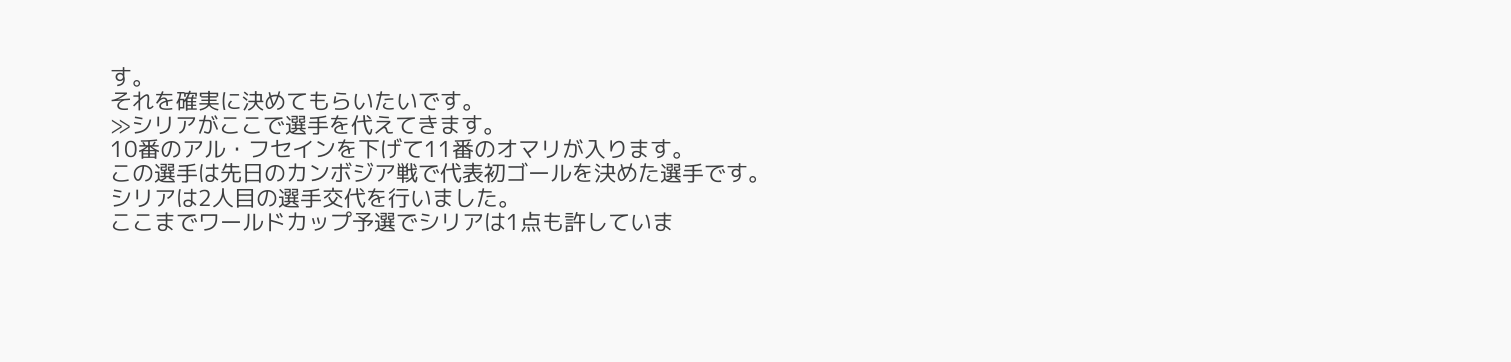す。
それを確実に決めてもらいたいです。
≫シリアがここで選手を代えてきます。
10番のアル・フセインを下げて11番のオマリが入ります。
この選手は先日のカンボジア戦で代表初ゴールを決めた選手です。
シリアは2人目の選手交代を行いました。
ここまでワールドカップ予選でシリアは1点も許していま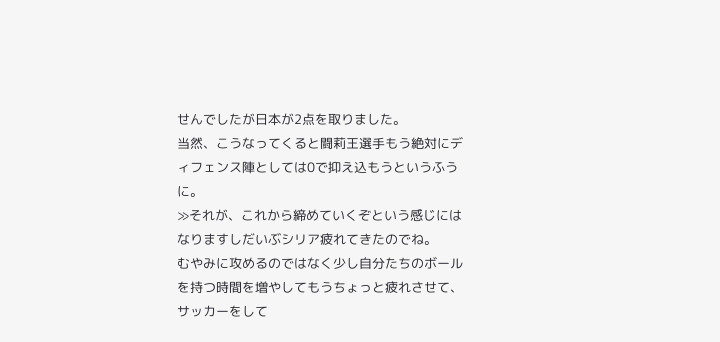せんでしたが日本が2点を取りました。
当然、こうなってくると闘莉王選手もう絶対にディフェンス陣としては0で抑え込もうというふうに。
≫それが、これから締めていくぞという感じにはなりますしだいぶシリア疲れてきたのでね。
むやみに攻めるのではなく少し自分たちのボールを持つ時間を増やしてもうちょっと疲れさせて、サッカーをして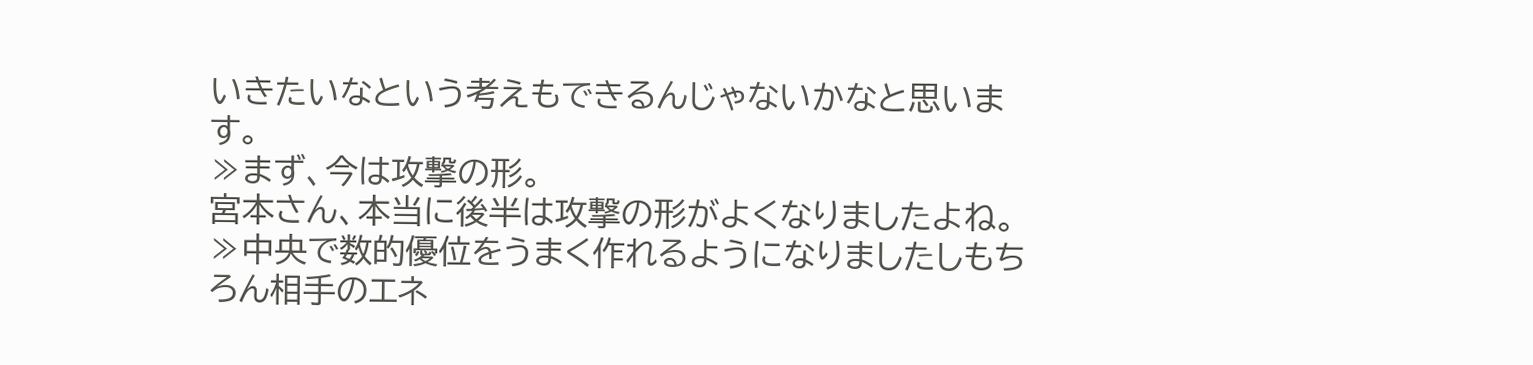いきたいなという考えもできるんじゃないかなと思います。
≫まず、今は攻撃の形。
宮本さん、本当に後半は攻撃の形がよくなりましたよね。
≫中央で数的優位をうまく作れるようになりましたしもちろん相手のエネ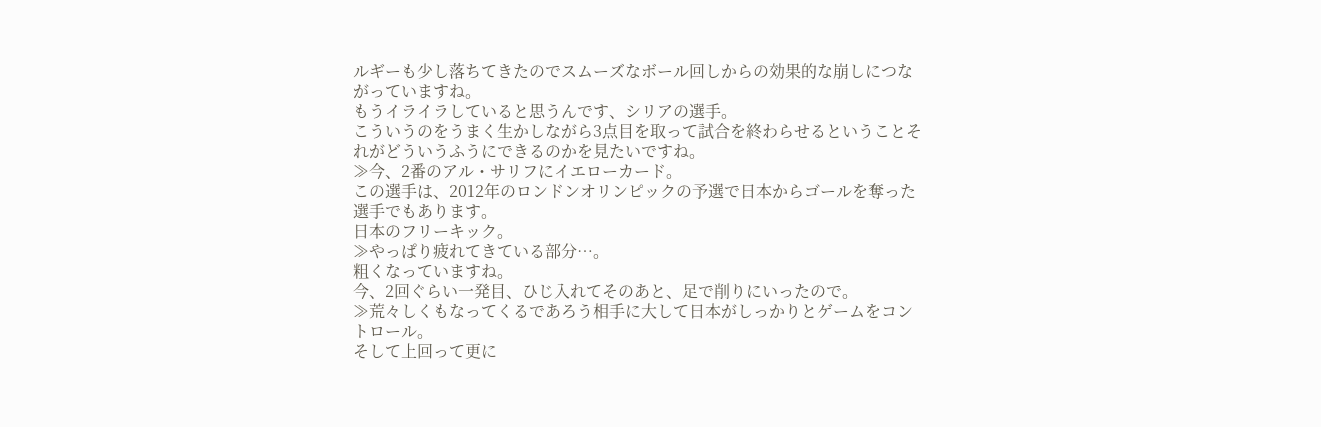ルギーも少し落ちてきたのでスムーズなボール回しからの効果的な崩しにつながっていますね。
もうイライラしていると思うんです、シリアの選手。
こういうのをうまく生かしながら3点目を取って試合を終わらせるということそれがどういうふうにできるのかを見たいですね。
≫今、2番のアル・サリフにイエローカード。
この選手は、2012年のロンドンオリンピックの予選で日本からゴールを奪った選手でもあります。
日本のフリーキック。
≫やっぱり疲れてきている部分…。
粗くなっていますね。
今、2回ぐらい一発目、ひじ入れてそのあと、足で削りにいったので。
≫荒々しくもなってくるであろう相手に大して日本がしっかりとゲームをコントロール。
そして上回って更に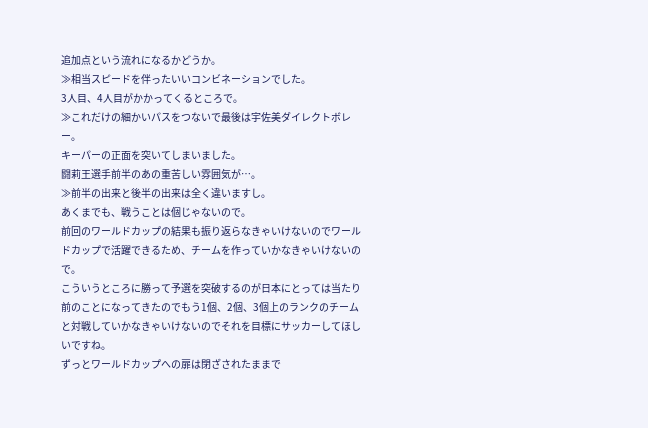追加点という流れになるかどうか。
≫相当スピードを伴ったいいコンビネーションでした。
3人目、4人目がかかってくるところで。
≫これだけの細かいパスをつないで最後は宇佐美ダイレクトボレー。
キーパーの正面を突いてしまいました。
闘莉王選手前半のあの重苦しい雰囲気が…。
≫前半の出来と後半の出来は全く違いますし。
あくまでも、戦うことは個じゃないので。
前回のワールドカップの結果も振り返らなきゃいけないのでワールドカップで活躍できるため、チームを作っていかなきゃいけないので。
こういうところに勝って予選を突破するのが日本にとっては当たり前のことになってきたのでもう1個、2個、3個上のランクのチームと対戦していかなきゃいけないのでそれを目標にサッカーしてほしいですね。
ずっとワールドカップへの扉は閉ざされたままで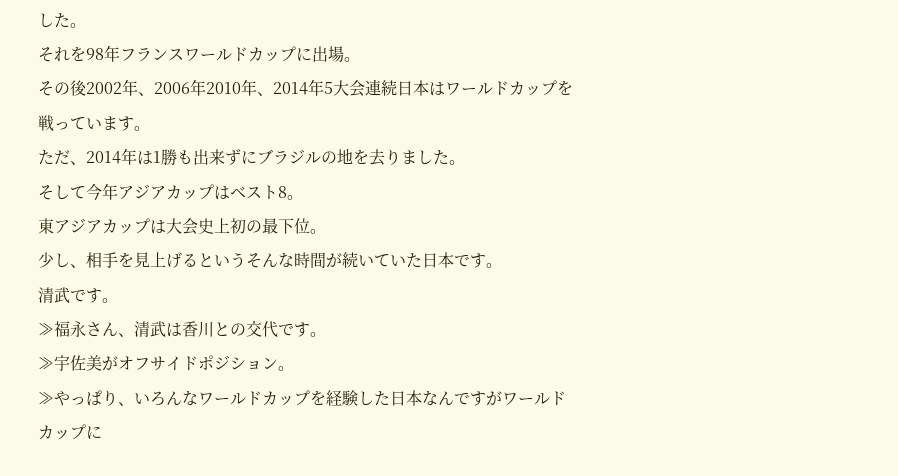した。
それを98年フランスワールドカップに出場。
その後2002年、2006年2010年、2014年5大会連続日本はワールドカップを戦っています。
ただ、2014年は1勝も出来ずにブラジルの地を去りました。
そして今年アジアカップはベスト8。
東アジアカップは大会史上初の最下位。
少し、相手を見上げるというそんな時間が続いていた日本です。
清武です。
≫福永さん、清武は香川との交代です。
≫宇佐美がオフサイドポジション。
≫やっぱり、いろんなワールドカップを経験した日本なんですがワールドカップに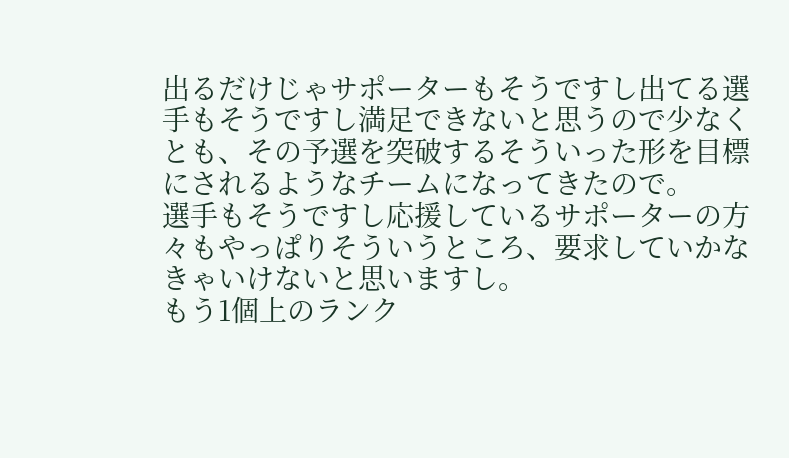出るだけじゃサポーターもそうですし出てる選手もそうですし満足できないと思うので少なくとも、その予選を突破するそういった形を目標にされるようなチームになってきたので。
選手もそうですし応援しているサポーターの方々もやっぱりそういうところ、要求していかなきゃいけないと思いますし。
もう1個上のランク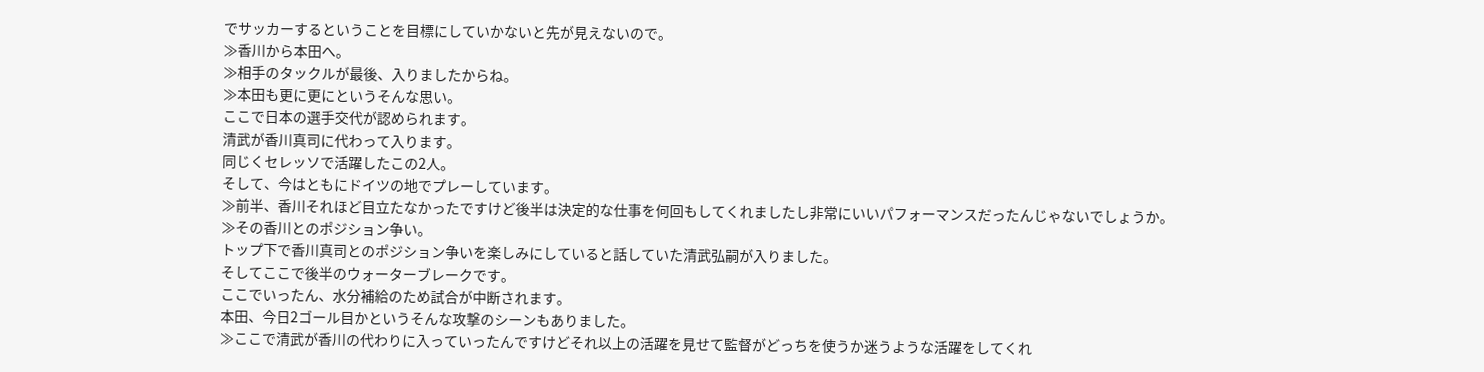でサッカーするということを目標にしていかないと先が見えないので。
≫香川から本田へ。
≫相手のタックルが最後、入りましたからね。
≫本田も更に更にというそんな思い。
ここで日本の選手交代が認められます。
清武が香川真司に代わって入ります。
同じくセレッソで活躍したこの2人。
そして、今はともにドイツの地でプレーしています。
≫前半、香川それほど目立たなかったですけど後半は決定的な仕事を何回もしてくれましたし非常にいいパフォーマンスだったんじゃないでしょうか。
≫その香川とのポジション争い。
トップ下で香川真司とのポジション争いを楽しみにしていると話していた清武弘嗣が入りました。
そしてここで後半のウォーターブレークです。
ここでいったん、水分補給のため試合が中断されます。
本田、今日2ゴール目かというそんな攻撃のシーンもありました。
≫ここで清武が香川の代わりに入っていったんですけどそれ以上の活躍を見せて監督がどっちを使うか迷うような活躍をしてくれ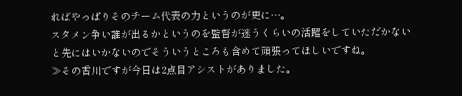ればやっぱりそのチーム代表の力というのが更に…。
スタメン争い誰が出るかというのを監督が迷うくらいの活躍をしていただかないと先にはいかないのでそういうところも含めて頑張ってほしいですね。
≫その香川ですが今日は2点目アシストがありました。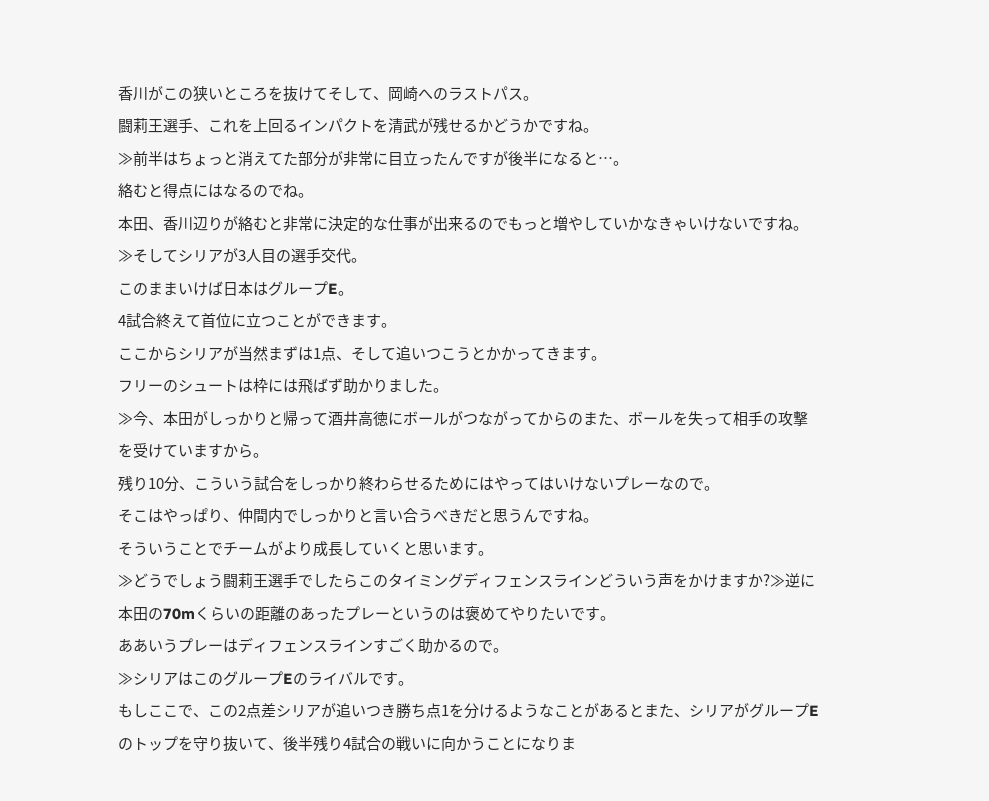香川がこの狭いところを抜けてそして、岡崎へのラストパス。
闘莉王選手、これを上回るインパクトを清武が残せるかどうかですね。
≫前半はちょっと消えてた部分が非常に目立ったんですが後半になると…。
絡むと得点にはなるのでね。
本田、香川辺りが絡むと非常に決定的な仕事が出来るのでもっと増やしていかなきゃいけないですね。
≫そしてシリアが3人目の選手交代。
このままいけば日本はグループE。
4試合終えて首位に立つことができます。
ここからシリアが当然まずは1点、そして追いつこうとかかってきます。
フリーのシュートは枠には飛ばず助かりました。
≫今、本田がしっかりと帰って酒井高徳にボールがつながってからのまた、ボールを失って相手の攻撃を受けていますから。
残り10分、こういう試合をしっかり終わらせるためにはやってはいけないプレーなので。
そこはやっぱり、仲間内でしっかりと言い合うべきだと思うんですね。
そういうことでチームがより成長していくと思います。
≫どうでしょう闘莉王選手でしたらこのタイミングディフェンスラインどういう声をかけますか?≫逆に本田の70mくらいの距離のあったプレーというのは褒めてやりたいです。
ああいうプレーはディフェンスラインすごく助かるので。
≫シリアはこのグループEのライバルです。
もしここで、この2点差シリアが追いつき勝ち点1を分けるようなことがあるとまた、シリアがグループEのトップを守り抜いて、後半残り4試合の戦いに向かうことになりま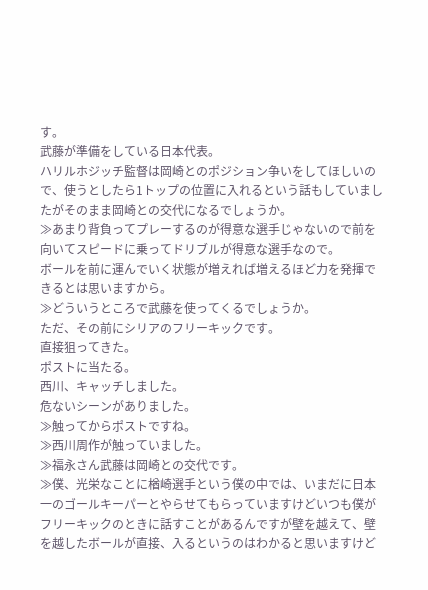す。
武藤が準備をしている日本代表。
ハリルホジッチ監督は岡崎とのポジション争いをしてほしいので、使うとしたら1トップの位置に入れるという話もしていましたがそのまま岡崎との交代になるでしょうか。
≫あまり背負ってプレーするのが得意な選手じゃないので前を向いてスピードに乗ってドリブルが得意な選手なので。
ボールを前に運んでいく状態が増えれば増えるほど力を発揮できるとは思いますから。
≫どういうところで武藤を使ってくるでしょうか。
ただ、その前にシリアのフリーキックです。
直接狙ってきた。
ポストに当たる。
西川、キャッチしました。
危ないシーンがありました。
≫触ってからポストですね。
≫西川周作が触っていました。
≫福永さん武藤は岡崎との交代です。
≫僕、光栄なことに楢崎選手という僕の中では、いまだに日本一のゴールキーパーとやらせてもらっていますけどいつも僕がフリーキックのときに話すことがあるんですが壁を越えて、壁を越したボールが直接、入るというのはわかると思いますけど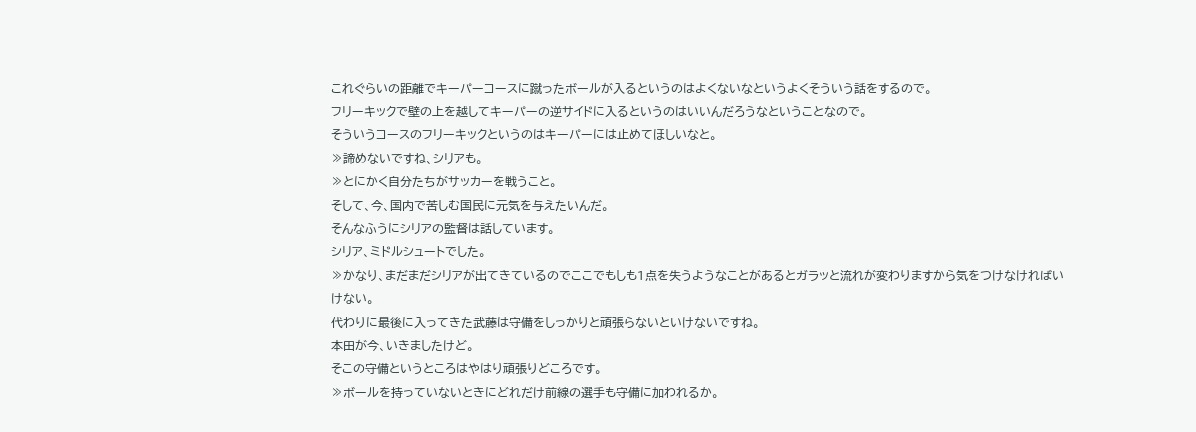これぐらいの距離でキーパーコースに蹴ったボールが入るというのはよくないなというよくそういう話をするので。
フリーキックで壁の上を越してキーパーの逆サイドに入るというのはいいんだろうなということなので。
そういうコースのフリーキックというのはキーパーには止めてほしいなと。
≫諦めないですね、シリアも。
≫とにかく自分たちがサッカーを戦うこと。
そして、今、国内で苦しむ国民に元気を与えたいんだ。
そんなふうにシリアの監督は話しています。
シリア、ミドルシュートでした。
≫かなり、まだまだシリアが出てきているのでここでもしも1点を失うようなことがあるとガラッと流れが変わりますから気をつけなければいけない。
代わりに最後に入ってきた武藤は守備をしっかりと頑張らないといけないですね。
本田が今、いきましたけど。
そこの守備というところはやはり頑張りどころです。
≫ボールを持っていないときにどれだけ前線の選手も守備に加われるか。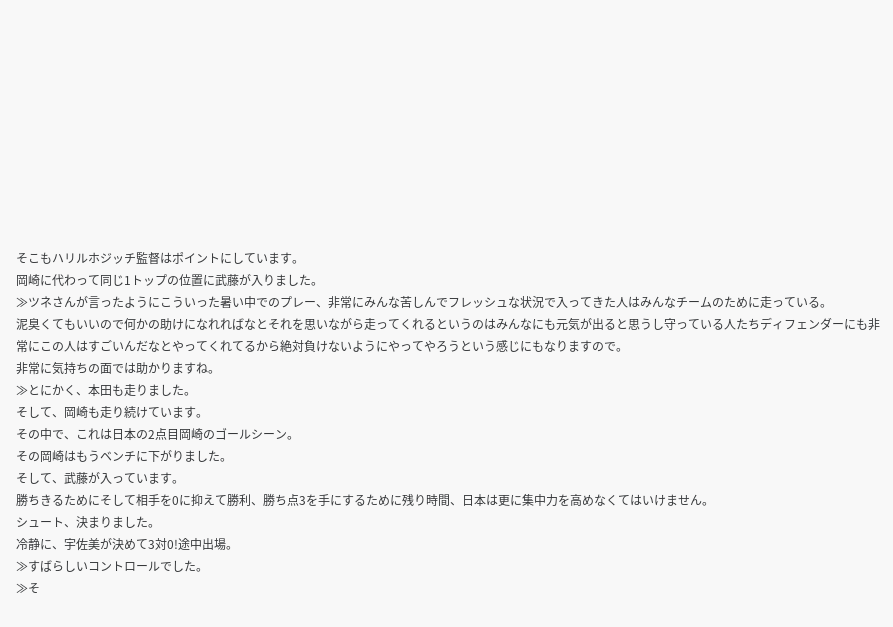そこもハリルホジッチ監督はポイントにしています。
岡崎に代わって同じ1トップの位置に武藤が入りました。
≫ツネさんが言ったようにこういった暑い中でのプレー、非常にみんな苦しんでフレッシュな状況で入ってきた人はみんなチームのために走っている。
泥臭くてもいいので何かの助けになれればなとそれを思いながら走ってくれるというのはみんなにも元気が出ると思うし守っている人たちディフェンダーにも非常にこの人はすごいんだなとやってくれてるから絶対負けないようにやってやろうという感じにもなりますので。
非常に気持ちの面では助かりますね。
≫とにかく、本田も走りました。
そして、岡崎も走り続けています。
その中で、これは日本の2点目岡崎のゴールシーン。
その岡崎はもうベンチに下がりました。
そして、武藤が入っています。
勝ちきるためにそして相手を0に抑えて勝利、勝ち点3を手にするために残り時間、日本は更に集中力を高めなくてはいけません。
シュート、決まりました。
冷静に、宇佐美が決めて3対0!途中出場。
≫すばらしいコントロールでした。
≫そ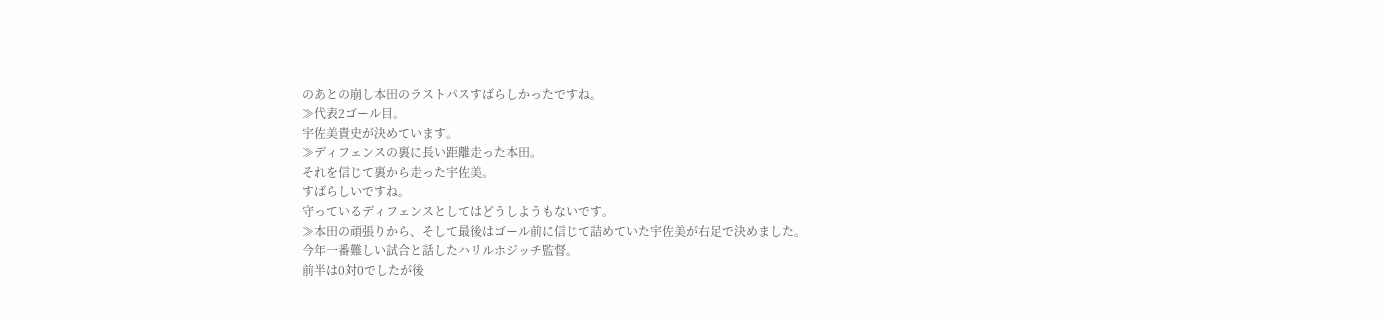のあとの崩し本田のラストパスすばらしかったですね。
≫代表2ゴール目。
宇佐美貴史が決めています。
≫ディフェンスの裏に長い距離走った本田。
それを信じて裏から走った宇佐美。
すばらしいですね。
守っているディフェンスとしてはどうしようもないです。
≫本田の頑張りから、そして最後はゴール前に信じて詰めていた宇佐美が右足で決めました。
今年一番難しい試合と話したハリルホジッチ監督。
前半は0対0でしたが後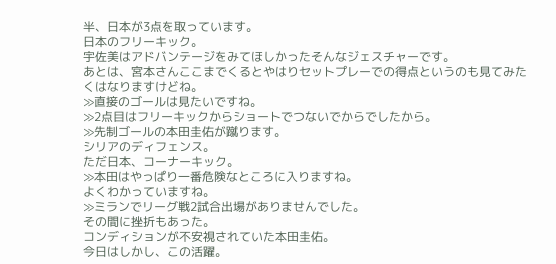半、日本が3点を取っています。
日本のフリーキック。
宇佐美はアドバンテージをみてほしかったそんなジェスチャーです。
あとは、宮本さんここまでくるとやはりセットプレーでの得点というのも見てみたくはなりますけどね。
≫直接のゴールは見たいですね。
≫2点目はフリーキックからショートでつないでからでしたから。
≫先制ゴールの本田圭佑が蹴ります。
シリアのディフェンス。
ただ日本、コーナーキック。
≫本田はやっぱり一番危険なところに入りますね。
よくわかっていますね。
≫ミランでリーグ戦2試合出場がありませんでした。
その間に挫折もあった。
コンディションが不安視されていた本田圭佑。
今日はしかし、この活躍。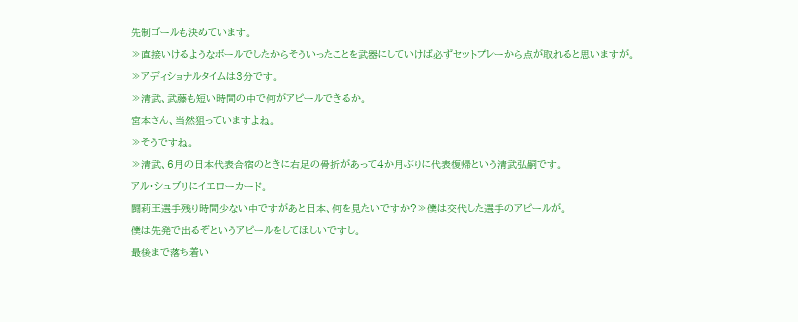先制ゴールも決めています。
≫直接いけるようなボールでしたからそういったことを武器にしていけば必ずセットプレーから点が取れると思いますが。
≫アディショナルタイムは3分です。
≫清武、武藤も短い時間の中で何がアピールできるか。
宮本さん、当然狙っていますよね。
≫そうですね。
≫清武、6月の日本代表合宿のときに右足の骨折があって4か月ぶりに代表復帰という清武弘嗣です。
アル・シュブリにイエローカード。
闘莉王選手残り時間少ない中ですがあと日本、何を見たいですか?≫僕は交代した選手のアピールが。
僕は先発で出るぞというアピールをしてほしいですし。
最後まで落ち着い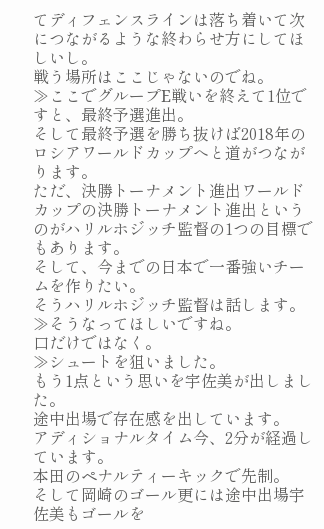てディフェンスラインは落ち着いて次につながるような終わらせ方にしてほしいし。
戦う場所はここじゃないのでね。
≫ここでグループE戦いを終えて1位ですと、最終予選進出。
そして最終予選を勝ち抜けば2018年のロシアワールドカップへと道がつながります。
ただ、決勝トーナメント進出ワールドカップの決勝トーナメント進出というのがハリルホジッチ監督の1つの目標でもあります。
そして、今までの日本で一番強いチームを作りたい。
そうハリルホジッチ監督は話します。
≫そうなってほしいですね。
口だけではなく。
≫シュートを狙いました。
もう1点という思いを宇佐美が出しました。
途中出場で存在感を出しています。
アディショナルタイム今、2分が経過しています。
本田のペナルティーキックで先制。
そして岡崎のゴール更には途中出場宇佐美もゴールを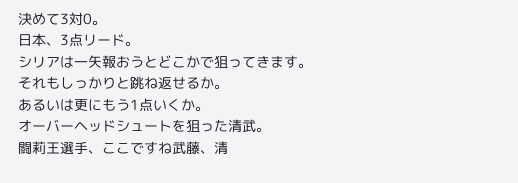決めて3対0。
日本、3点リード。
シリアは一矢報おうとどこかで狙ってきます。
それもしっかりと跳ね返せるか。
あるいは更にもう1点いくか。
オーバーヘッドシュートを狙った清武。
闘莉王選手、ここですね武藤、清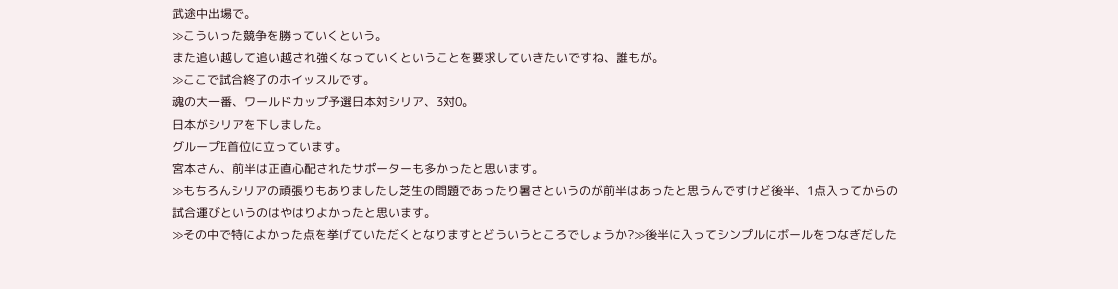武途中出場で。
≫こういった競争を勝っていくという。
また追い越して追い越され強くなっていくということを要求していきたいですね、誰もが。
≫ここで試合終了のホイッスルです。
魂の大一番、ワールドカップ予選日本対シリア、3対0。
日本がシリアを下しました。
グループE首位に立っています。
宮本さん、前半は正直心配されたサポーターも多かったと思います。
≫もちろんシリアの頑張りもありましたし芝生の問題であったり暑さというのが前半はあったと思うんですけど後半、1点入ってからの試合運びというのはやはりよかったと思います。
≫その中で特によかった点を挙げていただくとなりますとどういうところでしょうか?≫後半に入ってシンプルにボールをつなぎだした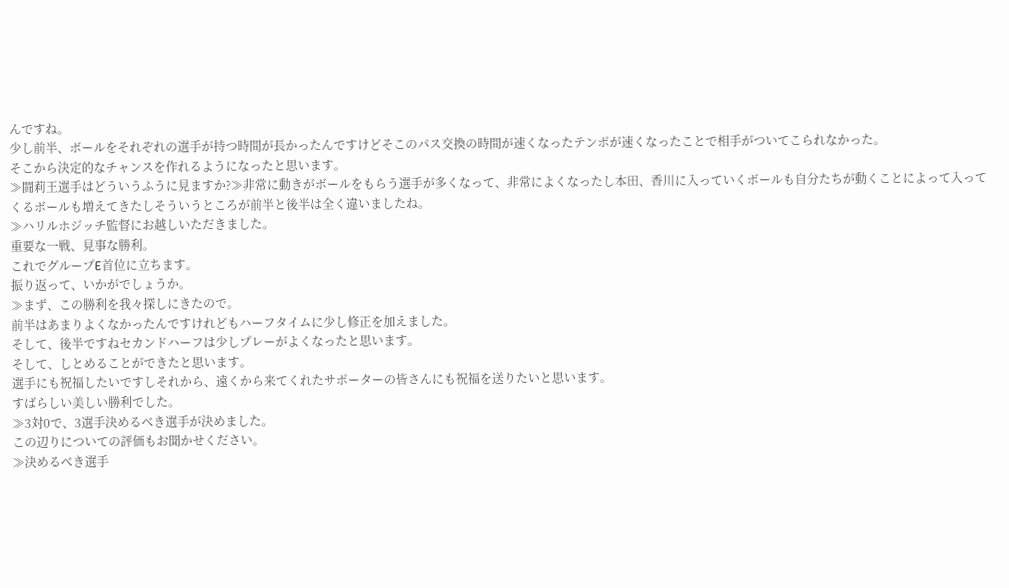んですね。
少し前半、ボールをそれぞれの選手が持つ時間が長かったんですけどそこのパス交換の時間が速くなったテンポが速くなったことで相手がついてこられなかった。
そこから決定的なチャンスを作れるようになったと思います。
≫闘莉王選手はどういうふうに見ますか?≫非常に動きがボールをもらう選手が多くなって、非常によくなったし本田、香川に入っていくボールも自分たちが動くことによって入ってくるボールも増えてきたしそういうところが前半と後半は全く違いましたね。
≫ハリルホジッチ監督にお越しいただきました。
重要な一戦、見事な勝利。
これでグループE首位に立ちます。
振り返って、いかがでしょうか。
≫まず、この勝利を我々探しにきたので。
前半はあまりよくなかったんですけれどもハーフタイムに少し修正を加えました。
そして、後半ですねセカンドハーフは少しプレーがよくなったと思います。
そして、しとめることができたと思います。
選手にも祝福したいですしそれから、遠くから来てくれたサポーターの皆さんにも祝福を送りたいと思います。
すばらしい美しい勝利でした。
≫3対0で、3選手決めるべき選手が決めました。
この辺りについての評価もお聞かせください。
≫決めるべき選手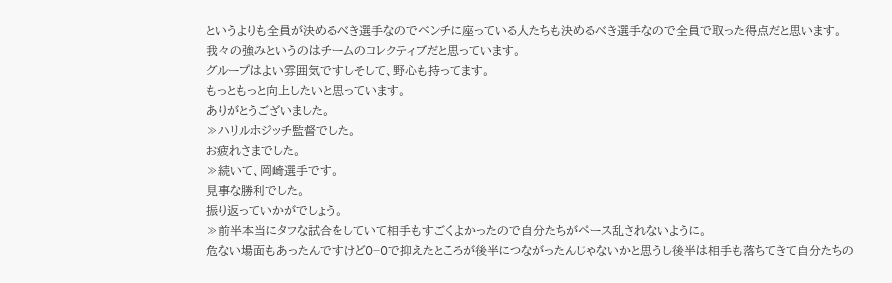というよりも全員が決めるべき選手なのでベンチに座っている人たちも決めるべき選手なので全員で取った得点だと思います。
我々の強みというのはチームのコレクティブだと思っています。
グループはよい雰囲気ですしそして、野心も持ってます。
もっともっと向上したいと思っています。
ありがとうございました。
≫ハリルホジッチ監督でした。
お疲れさまでした。
≫続いて、岡崎選手です。
見事な勝利でした。
振り返っていかがでしょう。
≫前半本当にタフな試合をしていて相手もすごくよかったので自分たちがペース乱されないように。
危ない場面もあったんですけど0−0で抑えたところが後半につながったんじゃないかと思うし後半は相手も落ちてきて自分たちの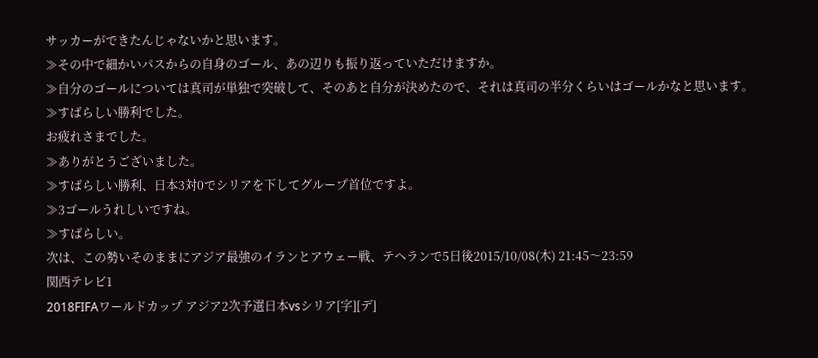サッカーができたんじゃないかと思います。
≫その中で細かいパスからの自身のゴール、あの辺りも振り返っていただけますか。
≫自分のゴールについては真司が単独で突破して、そのあと自分が決めたので、それは真司の半分くらいはゴールかなと思います。
≫すばらしい勝利でした。
お疲れさまでした。
≫ありがとうございました。
≫すばらしい勝利、日本3対0でシリアを下してグループ首位ですよ。
≫3ゴールうれしいですね。
≫すばらしい。
次は、この勢いそのままにアジア最強のイランとアウェー戦、テヘランで5日後2015/10/08(木) 21:45〜23:59
関西テレビ1
2018FIFAワールドカップ アジア2次予選日本vsシリア[字][デ]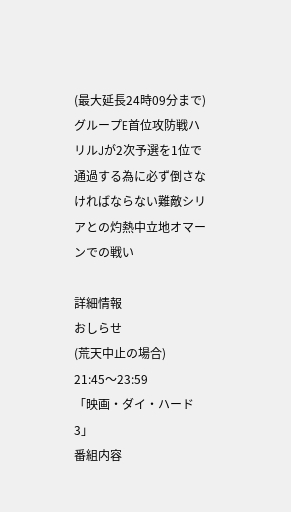(最大延長24時09分まで)
グループE首位攻防戦ハリルJが2次予選を1位で通過する為に必ず倒さなければならない難敵シリアとの灼熱中立地オマーンでの戦い

詳細情報
おしらせ
(荒天中止の場合)
21:45〜23:59
「映画・ダイ・ハード3」
番組内容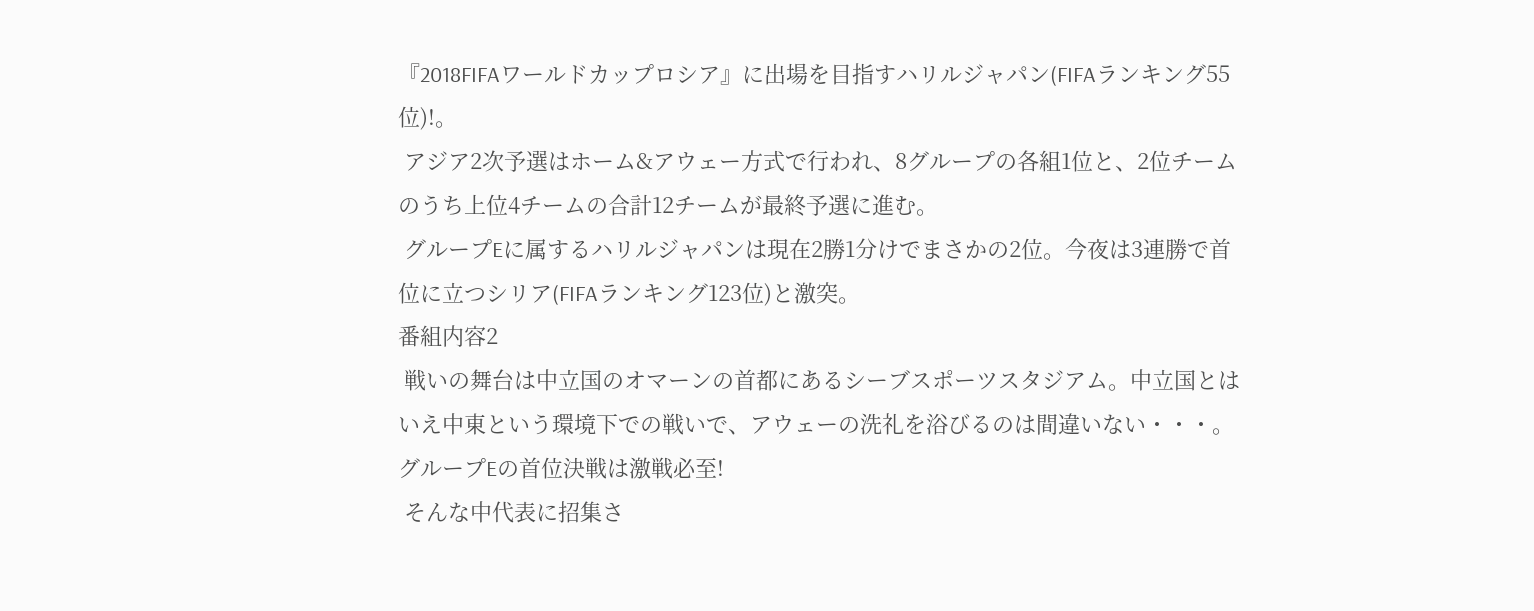『2018FIFAワールドカップロシア』に出場を目指すハリルジャパン(FIFAランキング55位)!。
 アジア2次予選はホーム&アウェー方式で行われ、8グループの各組1位と、2位チームのうち上位4チームの合計12チームが最終予選に進む。
 グループEに属するハリルジャパンは現在2勝1分けでまさかの2位。今夜は3連勝で首位に立つシリア(FIFAランキング123位)と激突。
番組内容2
 戦いの舞台は中立国のオマーンの首都にあるシーブスポーツスタジアム。中立国とはいえ中東という環境下での戦いで、アウェーの洗礼を浴びるのは間違いない・・・。グループEの首位決戦は激戦必至!
 そんな中代表に招集さ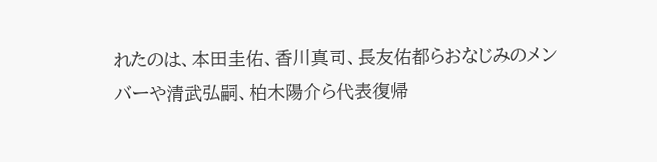れたのは、本田圭佑、香川真司、長友佑都らおなじみのメンバーや清武弘嗣、柏木陽介ら代表復帰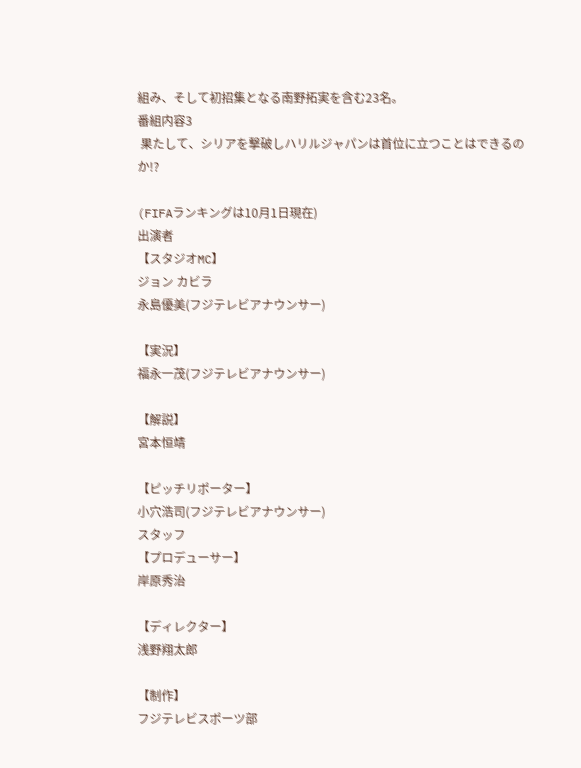組み、そして初招集となる南野拓実を含む23名。
番組内容3
 果たして、シリアを撃破しハリルジャパンは首位に立つことはできるのか!?

(FIFAランキングは10月1日現在)
出演者
【スタジオMC】
ジョン カビラ
永島優美(フジテレビアナウンサー)

【実況】
福永一茂(フジテレビアナウンサー)

【解説】
宮本恒靖

【ピッチリポーター】
小穴浩司(フジテレビアナウンサー)
スタッフ
【プロデューサー】
岸原秀治

【ディレクター】
浅野翔太郎

【制作】
フジテレビスポーツ部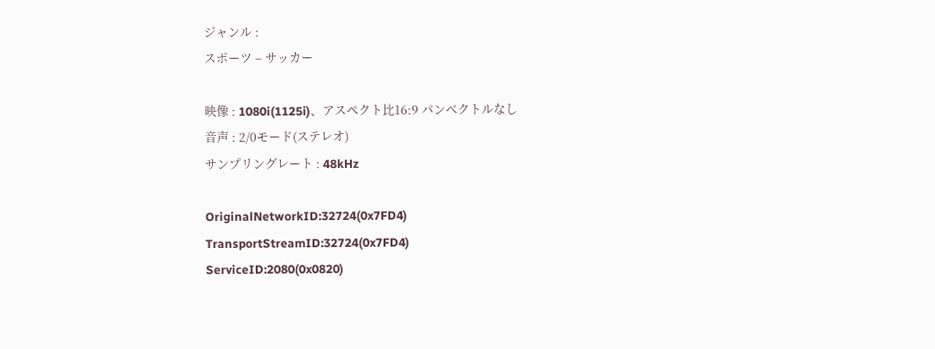ジャンル :
スポーツ – サッカー

映像 : 1080i(1125i)、アスペクト比16:9 パンベクトルなし
音声 : 2/0モード(ステレオ)
サンプリングレート : 48kHz

OriginalNetworkID:32724(0x7FD4)
TransportStreamID:32724(0x7FD4)
ServiceID:2080(0x0820)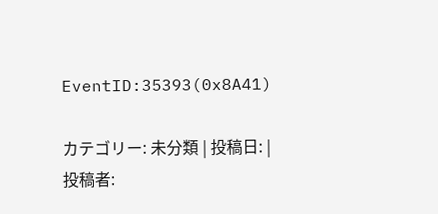EventID:35393(0x8A41)

カテゴリー: 未分類 | 投稿日: | 投稿者: